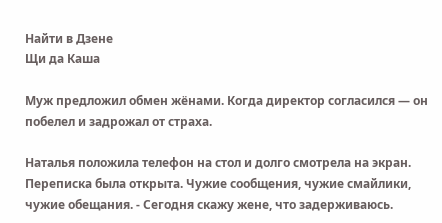Найти в Дзене
Щи да Каша

Муж предложил обмен жёнами. Когда директор согласился — он побелел и задрожал от страха.

Наталья положила телефон на стол и долго смотрела на экран. Переписка была открыта. Чужие сообщения, чужие смайлики, чужие обещания. - Сегодня скажу жене, что задерживаюсь.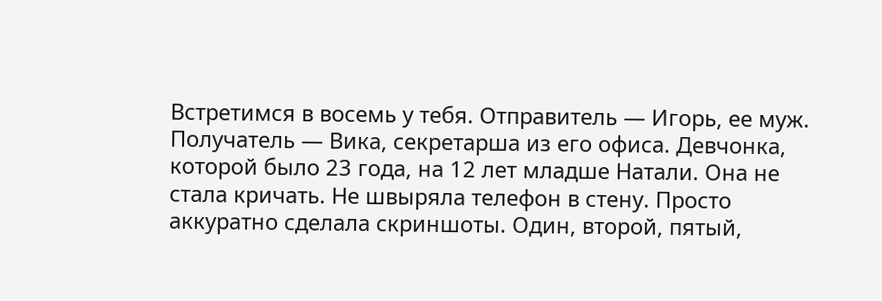Встретимся в восемь у тебя. Отправитель — Игорь, ее муж. Получатель — Вика, секретарша из его офиса. Девчонка, которой было 23 года, на 12 лет младше Натали. Она не стала кричать. Не швыряла телефон в стену. Просто аккуратно сделала скриншоты. Один, второй, пятый,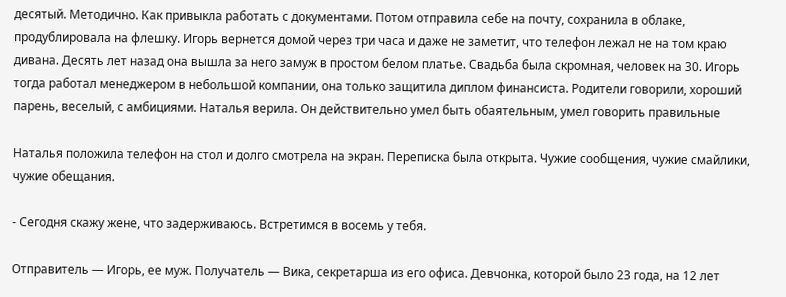десятый. Методично. Как привыкла работать с документами. Потом отправила себе на почту, сохранила в облаке, продублировала на флешку. Игорь вернется домой через три часа и даже не заметит, что телефон лежал не на том краю дивана. Десять лет назад она вышла за него замуж в простом белом платье. Свадьба была скромная, человек на 30. Игорь тогда работал менеджером в небольшой компании, она только защитила диплом финансиста. Родители говорили, хороший парень, веселый, с амбициями. Наталья верила. Он действительно умел быть обаятельным, умел говорить правильные

Наталья положила телефон на стол и долго смотрела на экран. Переписка была открыта. Чужие сообщения, чужие смайлики, чужие обещания.

- Сегодня скажу жене, что задерживаюсь. Встретимся в восемь у тебя.

Отправитель — Игорь, ее муж. Получатель — Вика, секретарша из его офиса. Девчонка, которой было 23 года, на 12 лет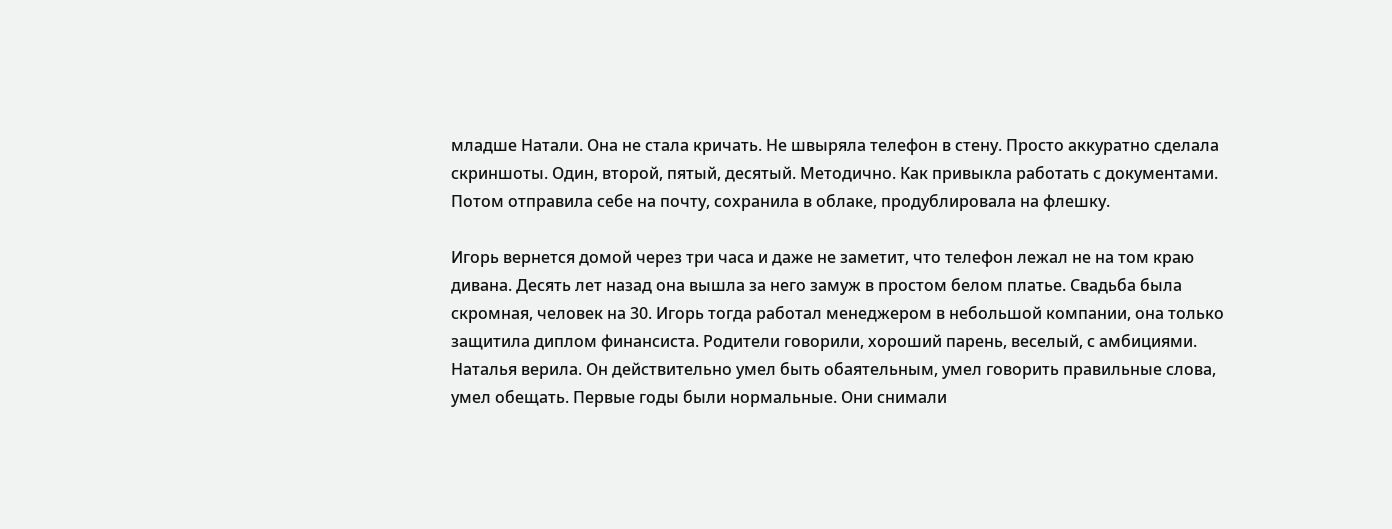младше Натали. Она не стала кричать. Не швыряла телефон в стену. Просто аккуратно сделала скриншоты. Один, второй, пятый, десятый. Методично. Как привыкла работать с документами. Потом отправила себе на почту, сохранила в облаке, продублировала на флешку.

Игорь вернется домой через три часа и даже не заметит, что телефон лежал не на том краю дивана. Десять лет назад она вышла за него замуж в простом белом платье. Свадьба была скромная, человек на 30. Игорь тогда работал менеджером в небольшой компании, она только защитила диплом финансиста. Родители говорили, хороший парень, веселый, с амбициями. Наталья верила. Он действительно умел быть обаятельным, умел говорить правильные слова, умел обещать. Первые годы были нормальные. Они снимали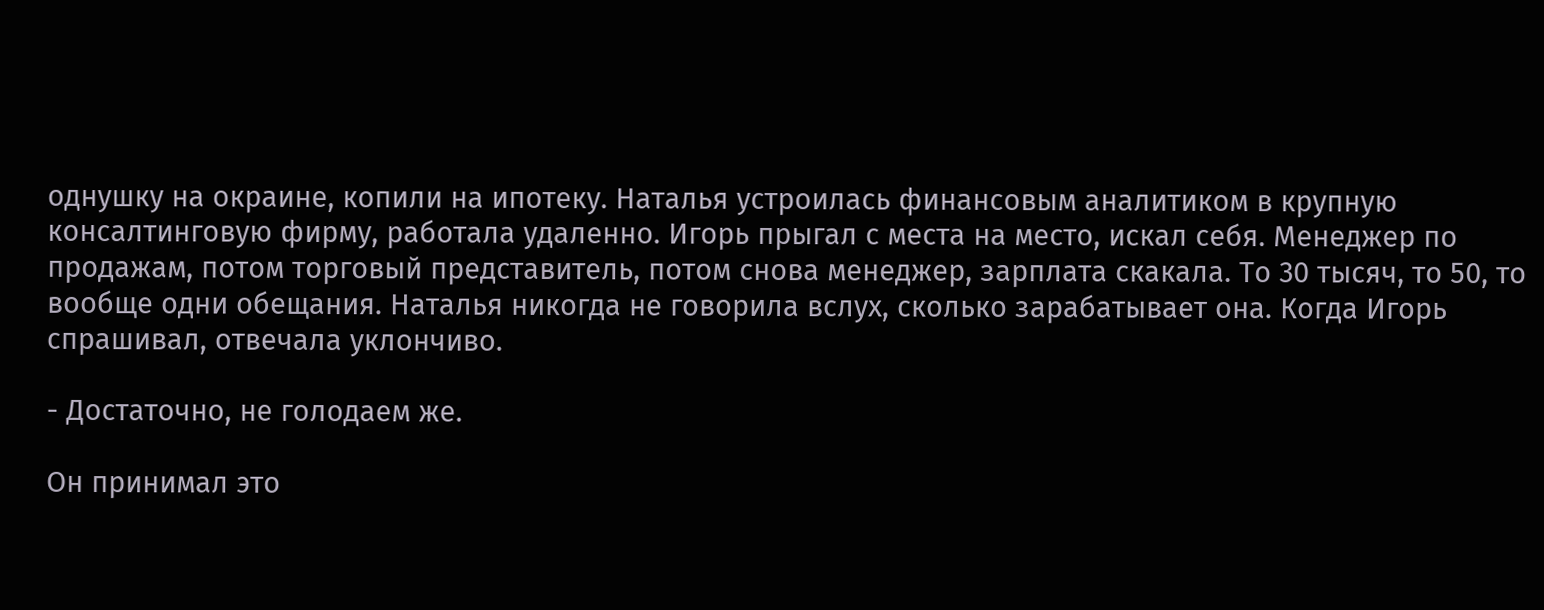однушку на окраине, копили на ипотеку. Наталья устроилась финансовым аналитиком в крупную консалтинговую фирму, работала удаленно. Игорь прыгал с места на место, искал себя. Менеджер по продажам, потом торговый представитель, потом снова менеджер, зарплата скакала. То 30 тысяч, то 50, то вообще одни обещания. Наталья никогда не говорила вслух, сколько зарабатывает она. Когда Игорь спрашивал, отвечала уклончиво.

- Достаточно, не голодаем же.

Он принимал это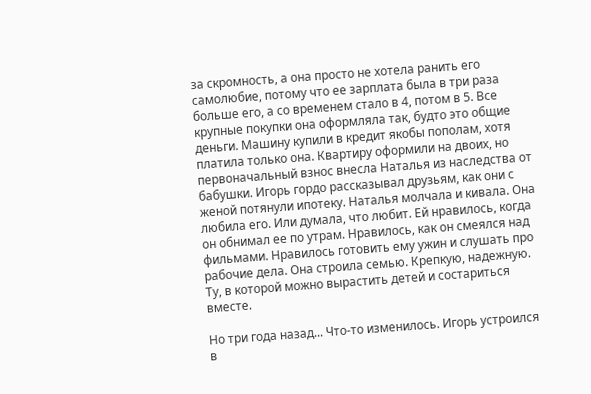за скромность, а она просто не хотела ранить его самолюбие, потому что ее зарплата была в три раза больше его, а со временем стало в 4, потом в 5. Все крупные покупки она оформляла так, будто это общие деньги. Машину купили в кредит якобы пополам, хотя платила только она. Квартиру оформили на двоих, но первоначальный взнос внесла Наталья из наследства от бабушки. Игорь гордо рассказывал друзьям, как они с женой потянули ипотеку. Наталья молчала и кивала. Она любила его. Или думала, что любит. Ей нравилось, когда он обнимал ее по утрам. Нравилось, как он смеялся над фильмами. Нравилось готовить ему ужин и слушать про рабочие дела. Она строила семью. Крепкую, надежную. Ту, в которой можно вырастить детей и состариться вместе.

Но три года назад... Что-то изменилось. Игорь устроился в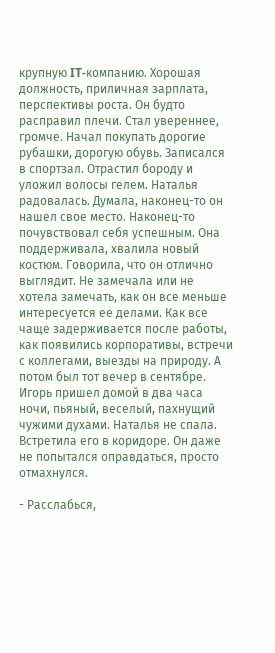крупную IT-компанию. Хорошая должность, приличная зарплата, перспективы роста. Он будто расправил плечи. Стал увереннее, громче. Начал покупать дорогие рубашки, дорогую обувь. Записался в спортзал. Отрастил бороду и уложил волосы гелем. Наталья радовалась. Думала, наконец-то он нашел свое место. Наконец-то почувствовал себя успешным. Она поддерживала, хвалила новый костюм. Говорила, что он отлично выглядит. Не замечала или не хотела замечать, как он все меньше интересуется ее делами. Как все чаще задерживается после работы, как появились корпоративы, встречи с коллегами, выезды на природу. А потом был тот вечер в сентябре. Игорь пришел домой в два часа ночи, пьяный, веселый, пахнущий чужими духами. Наталья не спала. Встретила его в коридоре. Он даже не попытался оправдаться, просто отмахнулся.

- Расслабься,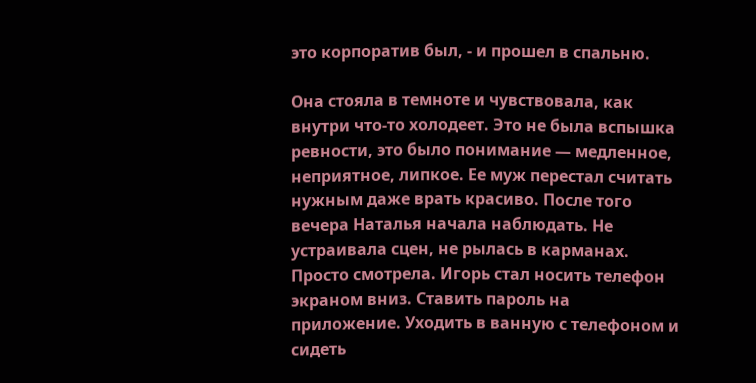это корпоратив был, - и прошел в спальню.

Она стояла в темноте и чувствовала, как внутри что-то холодеет. Это не была вспышка ревности, это было понимание — медленное, неприятное, липкое. Ее муж перестал считать нужным даже врать красиво. После того вечера Наталья начала наблюдать. Не устраивала сцен, не рылась в карманах. Просто смотрела. Игорь стал носить телефон экраном вниз. Ставить пароль на приложение. Уходить в ванную с телефоном и сидеть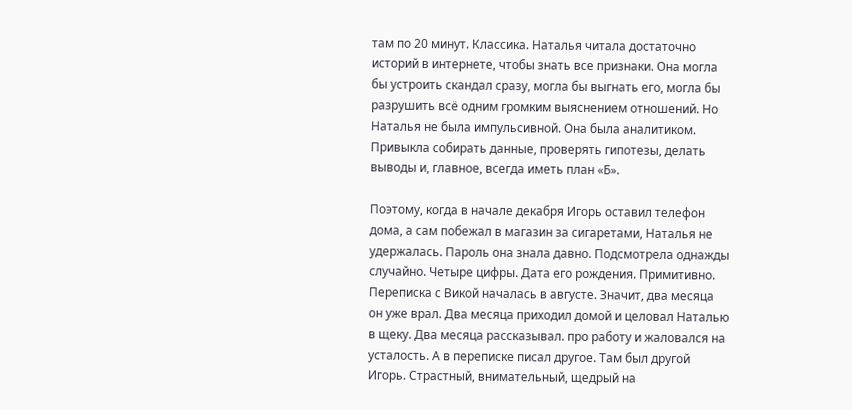там по 20 минут. Классика. Наталья читала достаточно историй в интернете, чтобы знать все признаки. Она могла бы устроить скандал сразу, могла бы выгнать его, могла бы разрушить всё одним громким выяснением отношений. Но Наталья не была импульсивной. Она была аналитиком. Привыкла собирать данные, проверять гипотезы, делать выводы и, главное, всегда иметь план «Б».

Поэтому, когда в начале декабря Игорь оставил телефон дома, а сам побежал в магазин за сигаретами, Наталья не удержалась. Пароль она знала давно. Подсмотрела однажды случайно. Четыре цифры. Дата его рождения. Примитивно. Переписка с Викой началась в августе. Значит, два месяца он уже врал. Два месяца приходил домой и целовал Наталью в щеку. Два месяца рассказывал. про работу и жаловался на усталость. А в переписке писал другое. Там был другой Игорь. Страстный, внимательный, щедрый на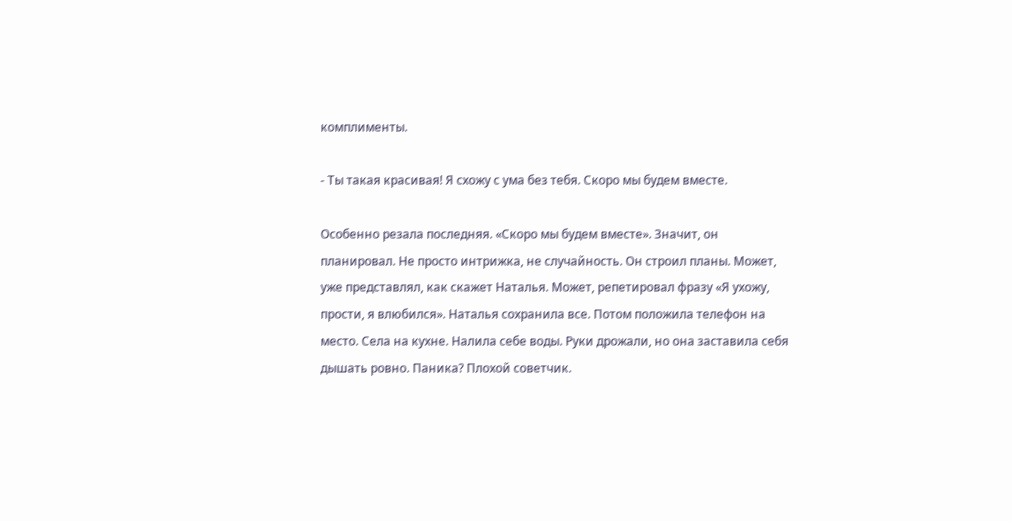комплименты.

- Ты такая красивая! Я схожу с ума без тебя. Скоро мы будем вместе.

Особенно резала последняя. «Скоро мы будем вместе». Значит, он планировал. Не просто интрижка, не случайность. Он строил планы. Может, уже представлял, как скажет Наталья. Может, репетировал фразу «Я ухожу, прости, я влюбился». Наталья сохранила все. Потом положила телефон на место. Села на кухне. Налила себе воды. Руки дрожали, но она заставила себя дышать ровно. Паника? Плохой советчик.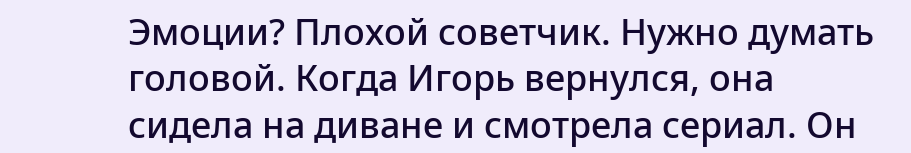Эмоции? Плохой советчик. Нужно думать головой. Когда Игорь вернулся, она сидела на диване и смотрела сериал. Он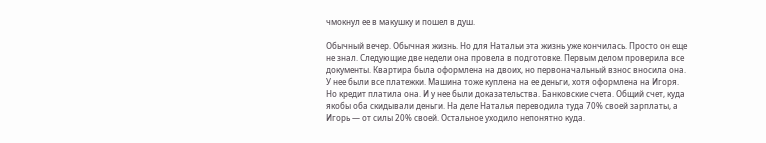чмокнул ее в макушку и пошел в душ.

Обычный вечер. Обычная жизнь. Но для Натальи эта жизнь уже кончилась. Просто он еще не знал. Следующие две недели она провела в подготовке. Первым делом проверила все документы. Квартира была оформлена на двоих, но первоначальный взнос вносила она. У нее были все платежки. Машина тоже куплена на ее деньги, хотя оформлена на Игоря. Но кредит платила она. И у нее были доказательства. Банковские счета. Общий счет, куда якобы оба скидывали деньги. На деле Наталья переводила туда 70% своей зарплаты, а Игорь — от силы 20% своей. Остальное уходило непонятно куда.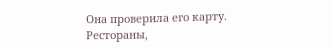Она проверила его карту. Рестораны,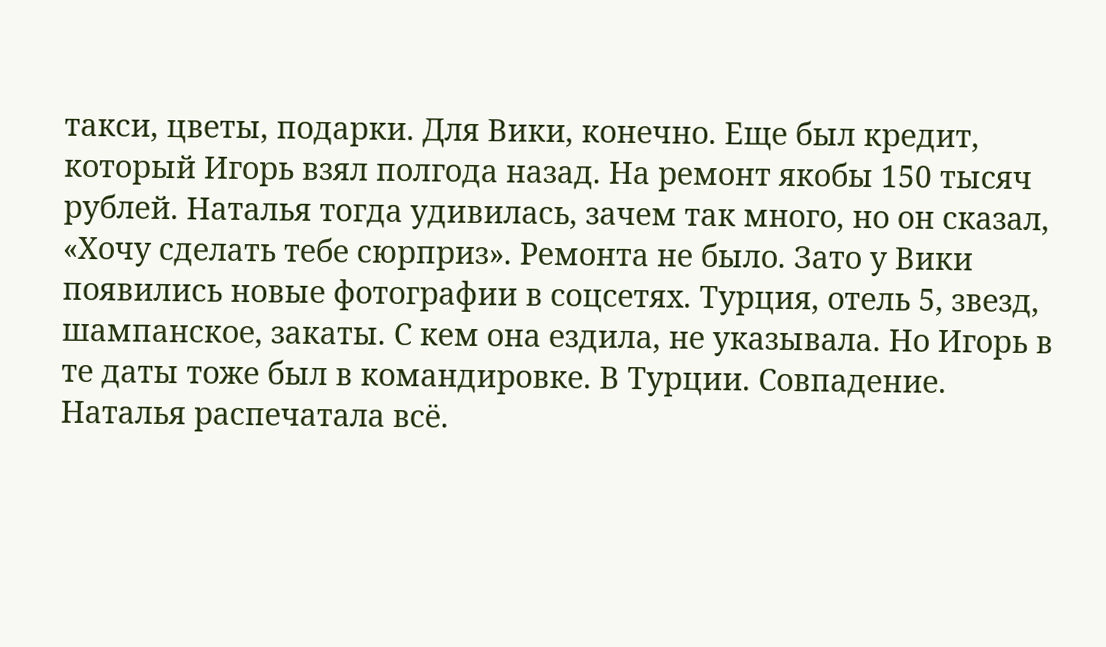такси, цветы, подарки. Для Вики, конечно. Еще был кредит, который Игорь взял полгода назад. На ремонт якобы 150 тысяч рублей. Наталья тогда удивилась, зачем так много, но он сказал, «Хочу сделать тебе сюрприз». Ремонта не было. Зато у Вики появились новые фотографии в соцсетях. Турция, отель 5, звезд, шампанское, закаты. С кем она ездила, не указывала. Но Игорь в те даты тоже был в командировке. В Турции. Совпадение. Наталья распечатала всё.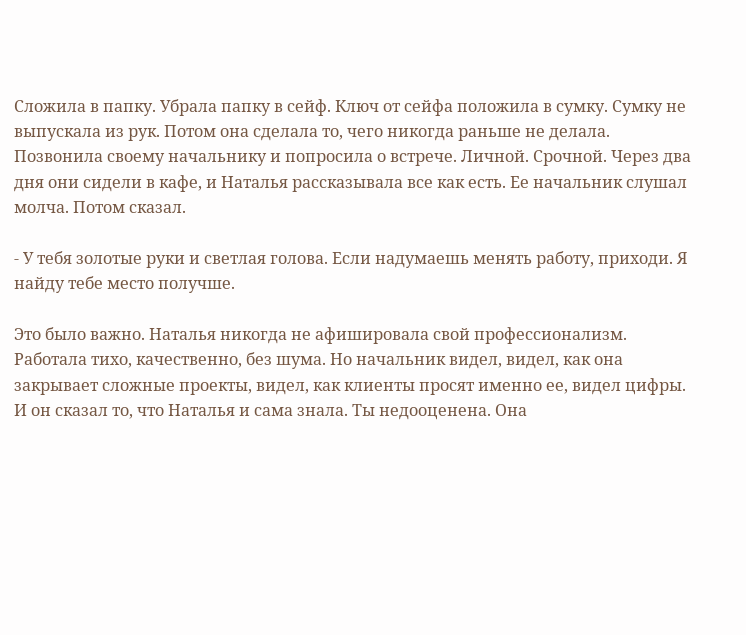Сложила в папку. Убрала папку в сейф. Ключ от сейфа положила в сумку. Сумку не выпускала из рук. Потом она сделала то, чего никогда раньше не делала. Позвонила своему начальнику и попросила о встрече. Личной. Срочной. Через два дня они сидели в кафе, и Наталья рассказывала все как есть. Ее начальник слушал молча. Потом сказал.

- У тебя золотые руки и светлая голова. Если надумаешь менять работу, приходи. Я найду тебе место получше.

Это было важно. Наталья никогда не афишировала свой профессионализм. Работала тихо, качественно, без шума. Но начальник видел, видел, как она закрывает сложные проекты, видел, как клиенты просят именно ее, видел цифры. И он сказал то, что Наталья и сама знала. Ты недооценена. Она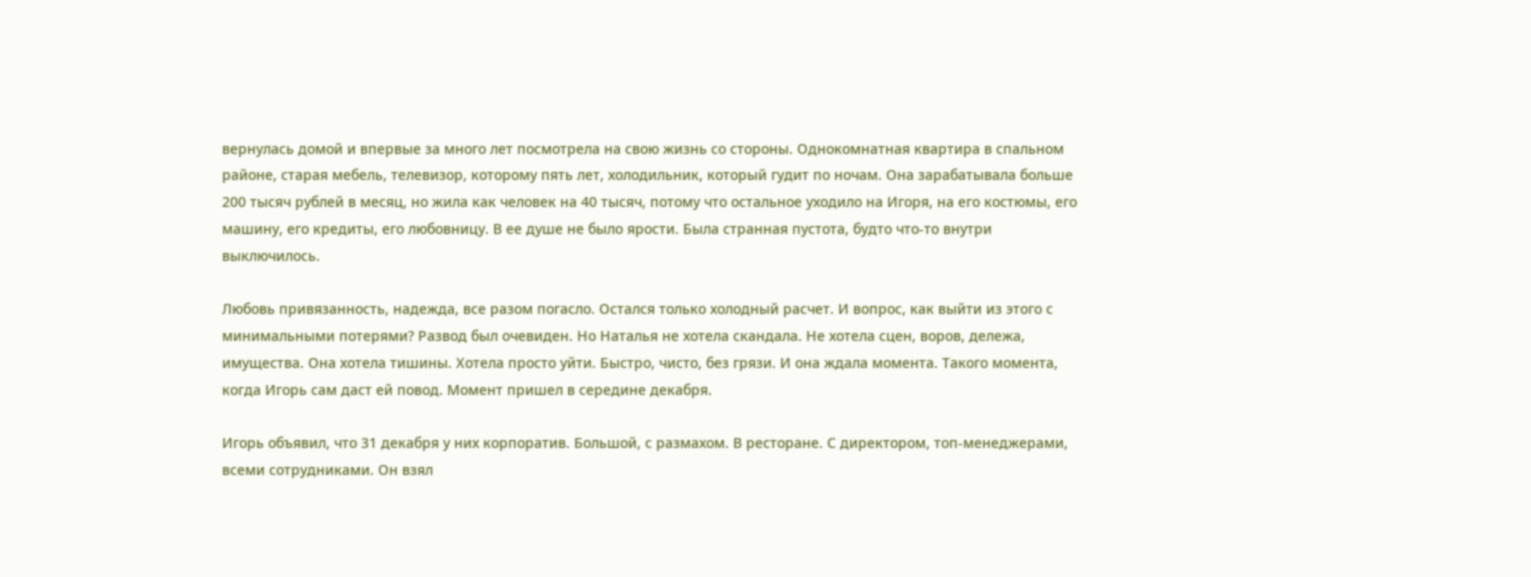вернулась домой и впервые за много лет посмотрела на свою жизнь со стороны. Однокомнатная квартира в спальном районе, старая мебель, телевизор, которому пять лет, холодильник, который гудит по ночам. Она зарабатывала больше 200 тысяч рублей в месяц, но жила как человек на 40 тысяч, потому что остальное уходило на Игоря, на его костюмы, его машину, его кредиты, его любовницу. В ее душе не было ярости. Была странная пустота, будто что-то внутри выключилось.

Любовь привязанность, надежда, все разом погасло. Остался только холодный расчет. И вопрос, как выйти из этого с минимальными потерями? Развод был очевиден. Но Наталья не хотела скандала. Не хотела сцен, воров, дележа, имущества. Она хотела тишины. Хотела просто уйти. Быстро, чисто, без грязи. И она ждала момента. Такого момента, когда Игорь сам даст ей повод. Момент пришел в середине декабря.

Игорь объявил, что 31 декабря у них корпоратив. Большой, с размахом. В ресторане. С директором, топ-менеджерами, всеми сотрудниками. Он взял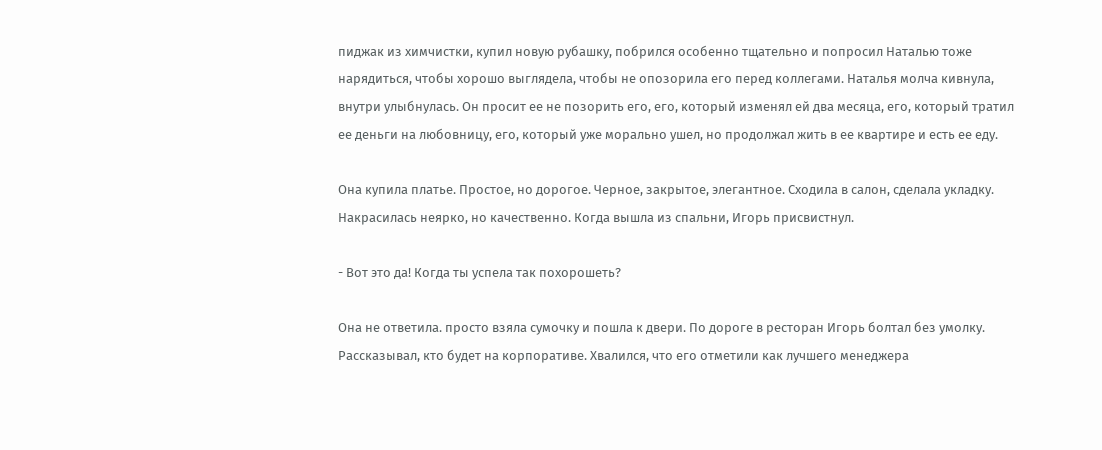пиджак из химчистки, купил новую рубашку, побрился особенно тщательно и попросил Наталью тоже нарядиться, чтобы хорошо выглядела, чтобы не опозорила его перед коллегами. Наталья молча кивнула, внутри улыбнулась. Он просит ее не позорить его, его, который изменял ей два месяца, его, который тратил ее деньги на любовницу, его, который уже морально ушел, но продолжал жить в ее квартире и есть ее еду.

Она купила платье. Простое, но дорогое. Черное, закрытое, элегантное. Сходила в салон, сделала укладку. Накрасилась неярко, но качественно. Когда вышла из спальни, Игорь присвистнул.

- Вот это да! Когда ты успела так похорошеть?

Она не ответила. просто взяла сумочку и пошла к двери. По дороге в ресторан Игорь болтал без умолку. Рассказывал, кто будет на корпоративе. Хвалился, что его отметили как лучшего менеджера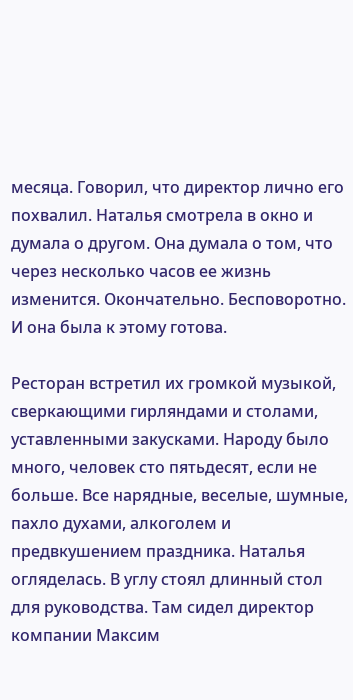месяца. Говорил, что директор лично его похвалил. Наталья смотрела в окно и думала о другом. Она думала о том, что через несколько часов ее жизнь изменится. Окончательно. Бесповоротно. И она была к этому готова.

Ресторан встретил их громкой музыкой, сверкающими гирляндами и столами, уставленными закусками. Народу было много, человек сто пятьдесят, если не больше. Все нарядные, веселые, шумные, пахло духами, алкоголем и предвкушением праздника. Наталья огляделась. В углу стоял длинный стол для руководства. Там сидел директор компании Максим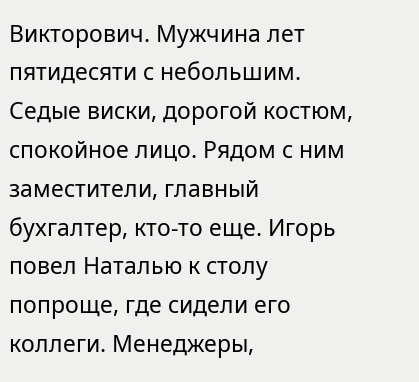Викторович. Мужчина лет пятидесяти с небольшим. Седые виски, дорогой костюм, спокойное лицо. Рядом с ним заместители, главный бухгалтер, кто-то еще. Игорь повел Наталью к столу попроще, где сидели его коллеги. Менеджеры,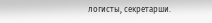логисты, секретарши.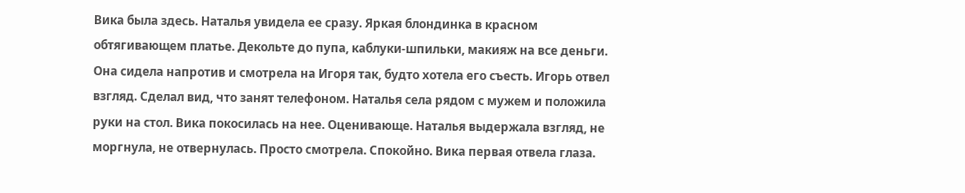Вика была здесь. Наталья увидела ее сразу. Яркая блондинка в красном обтягивающем платье. Декольте до пупа, каблуки-шпильки, макияж на все деньги. Она сидела напротив и смотрела на Игоря так, будто хотела его съесть. Игорь отвел взгляд. Сделал вид, что занят телефоном. Наталья села рядом с мужем и положила руки на стол. Вика покосилась на нее. Оценивающе. Наталья выдержала взгляд, не моргнула, не отвернулась. Просто смотрела. Спокойно. Вика первая отвела глаза.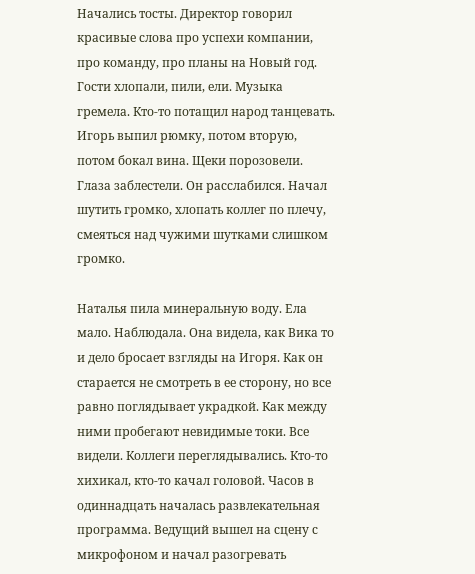Начались тосты. Директор говорил красивые слова про успехи компании, про команду, про планы на Новый год. Гости хлопали, пили, ели. Музыка гремела. Кто-то потащил народ танцевать. Игорь выпил рюмку, потом вторую, потом бокал вина. Щеки порозовели. Глаза заблестели. Он расслабился. Начал шутить громко, хлопать коллег по плечу, смеяться над чужими шутками слишком громко.

Наталья пила минеральную воду. Ела мало. Наблюдала. Она видела, как Вика то и дело бросает взгляды на Игоря. Как он старается не смотреть в ее сторону, но все равно поглядывает украдкой. Как между ними пробегают невидимые токи. Все видели. Коллеги переглядывались. Кто-то хихикал, кто-то качал головой. Часов в одиннадцать началась развлекательная программа. Ведущий вышел на сцену с микрофоном и начал разогревать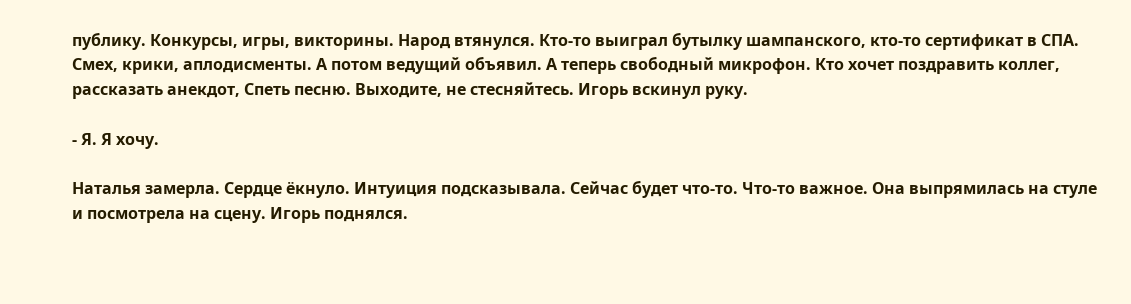публику. Конкурсы, игры, викторины. Народ втянулся. Кто-то выиграл бутылку шампанского, кто-то сертификат в СПА. Смех, крики, аплодисменты. А потом ведущий объявил. А теперь свободный микрофон. Кто хочет поздравить коллег, рассказать анекдот, Спеть песню. Выходите, не стесняйтесь. Игорь вскинул руку.

- Я. Я хочу.

Наталья замерла. Сердце ёкнуло. Интуиция подсказывала. Сейчас будет что-то. Что-то важное. Она выпрямилась на стуле и посмотрела на сцену. Игорь поднялся.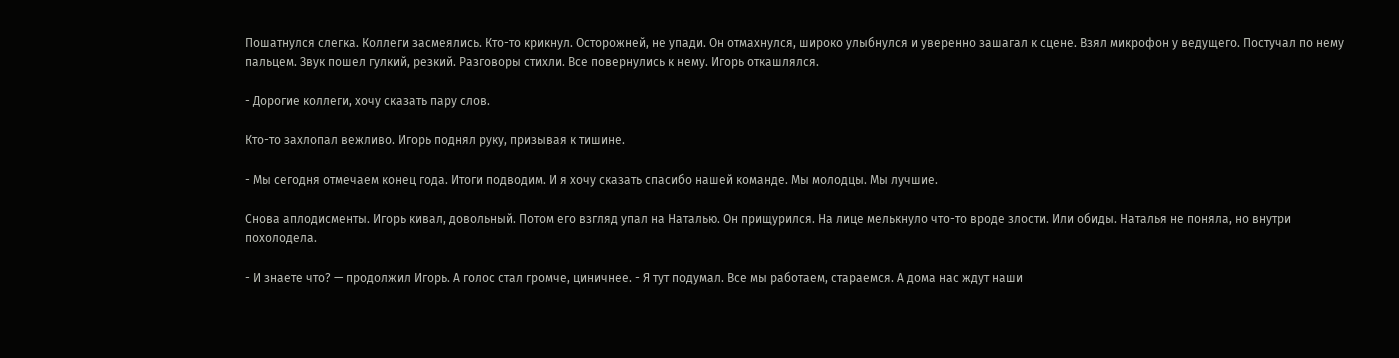Пошатнулся слегка. Коллеги засмеялись. Кто-то крикнул. Осторожней, не упади. Он отмахнулся, широко улыбнулся и уверенно зашагал к сцене. Взял микрофон у ведущего. Постучал по нему пальцем. Звук пошел гулкий, резкий. Разговоры стихли. Все повернулись к нему. Игорь откашлялся.

- Дорогие коллеги, хочу сказать пару слов.

Кто-то захлопал вежливо. Игорь поднял руку, призывая к тишине.

- Мы сегодня отмечаем конец года. Итоги подводим. И я хочу сказать спасибо нашей команде. Мы молодцы. Мы лучшие.

Снова аплодисменты. Игорь кивал, довольный. Потом его взгляд упал на Наталью. Он прищурился. На лице мелькнуло что-то вроде злости. Или обиды. Наталья не поняла, но внутри похолодела.

- И знаете что? — продолжил Игорь. А голос стал громче, циничнее. - Я тут подумал. Все мы работаем, стараемся. А дома нас ждут наши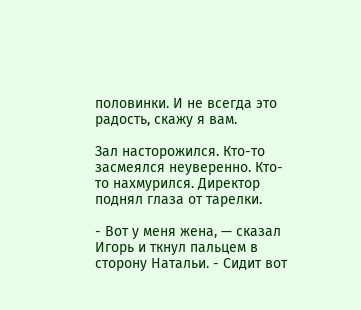половинки. И не всегда это радость, скажу я вам.

Зал насторожился. Кто-то засмеялся неуверенно. Кто-то нахмурился. Директор поднял глаза от тарелки.

- Вот у меня жена, — сказал Игорь и ткнул пальцем в сторону Натальи. - Сидит вот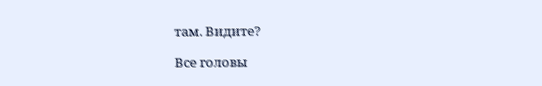там. Видите?

Все головы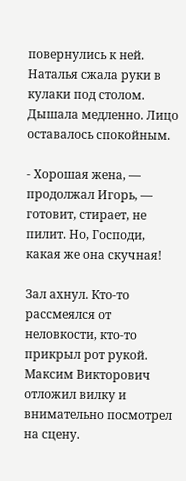повернулись к ней. Наталья сжала руки в кулаки под столом. Дышала медленно. Лицо оставалось спокойным.

- Хорошая жена, — продолжал Игорь, — готовит, стирает, не пилит. Но, Господи, какая же она скучная!

Зал ахнул. Кто-то рассмеялся от неловкости, кто-то прикрыл рот рукой. Максим Викторович отложил вилку и внимательно посмотрел на сцену.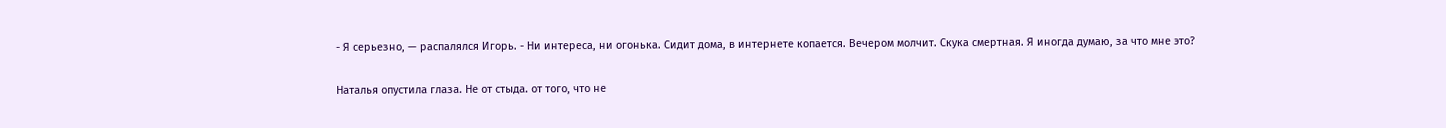- Я серьезно, — распалялся Игорь. - Ни интереса, ни огонька. Сидит дома, в интернете копается. Вечером молчит. Скука смертная. Я иногда думаю, за что мне это?

Наталья опустила глаза. Не от стыда. от того, что не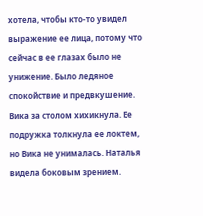хотела, чтобы кто-то увидел выражение ее лица, потому что сейчас в ее глазах было не унижение. Было ледяное спокойствие и предвкушение. Вика за столом хихикнула. Ее подружка толкнула ее локтем, но Вика не унималась. Наталья видела боковым зрением.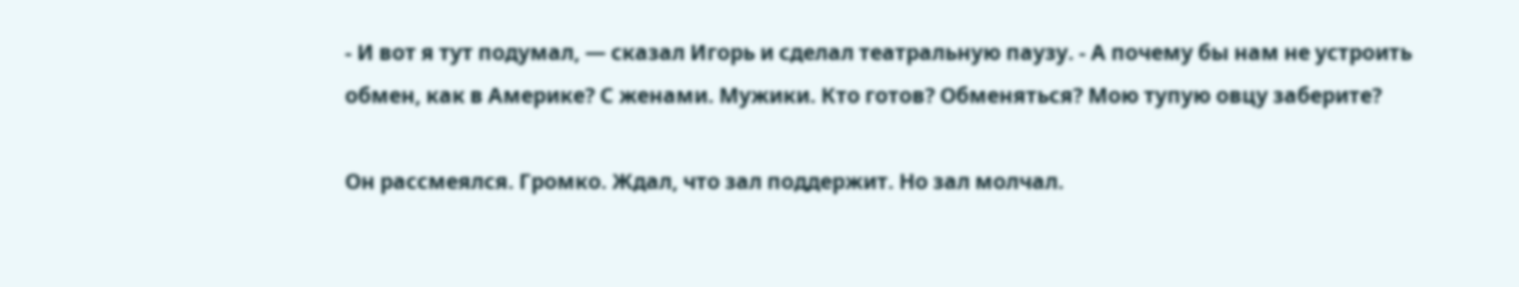- И вот я тут подумал, — сказал Игорь и сделал театральную паузу. - А почему бы нам не устроить обмен, как в Америке? С женами. Мужики. Кто готов? Обменяться? Мою тупую овцу заберите?

Он рассмеялся. Громко. Ждал, что зал поддержит. Но зал молчал.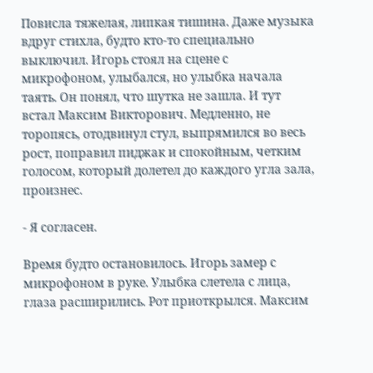Повисла тяжелая, липкая тишина. Даже музыка вдруг стихла, будто кто-то специально выключил. Игорь стоял на сцене с микрофоном, улыбался, но улыбка начала таять. Он понял, что шутка не зашла. И тут встал Максим Викторович. Медленно, не торопясь, отодвинул стул, выпрямился во весь рост, поправил пиджак и спокойным, четким голосом, который долетел до каждого угла зала, произнес.

- Я согласен.

Время будто остановилось. Игорь замер с микрофоном в руке. Улыбка слетела с лица, глаза расширились. Рот приоткрылся. Максим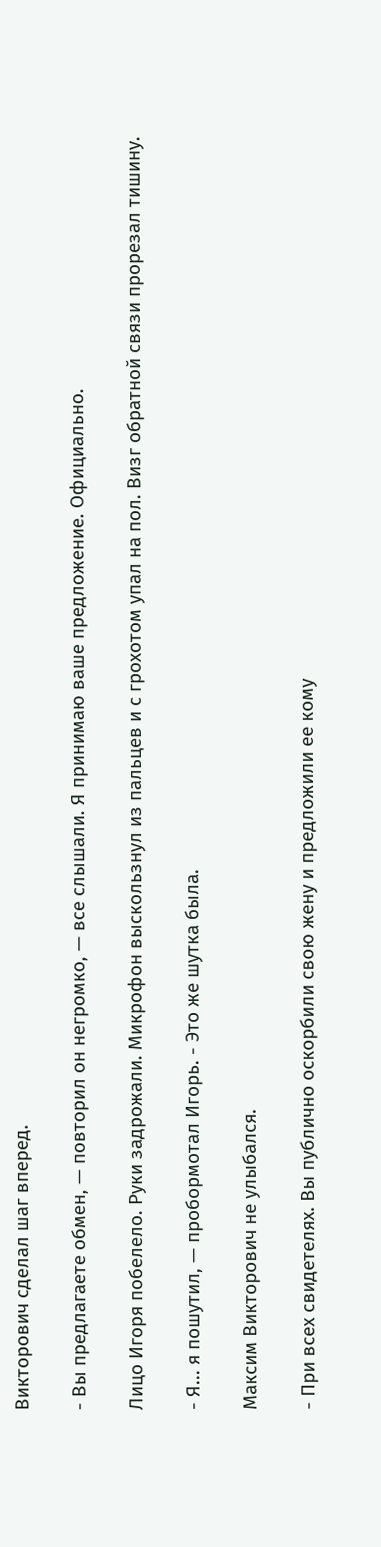Викторович сделал шаг вперед.

- Вы предлагаете обмен, — повторил он негромко, — все слышали. Я принимаю ваше предложение. Официально.

Лицо Игоря побелело. Руки задрожали. Микрофон выскользнул из пальцев и с грохотом упал на пол. Визг обратной связи прорезал тишину.

- Я... я пошутил, — пробормотал Игорь. - Это же шутка была.

Максим Викторович не улыбался.

- При всех свидетелях. Вы публично оскорбили свою жену и предложили ее кому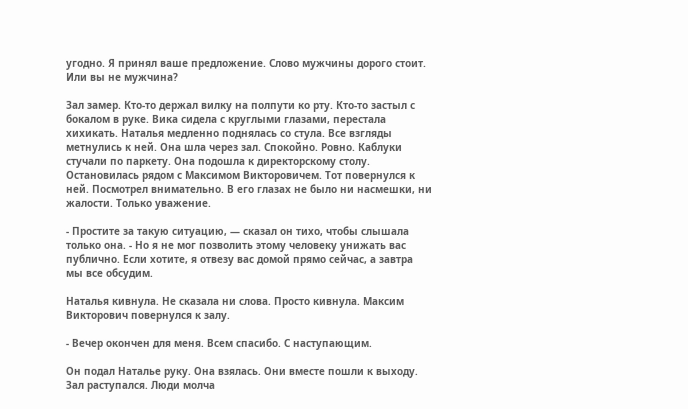угодно. Я принял ваше предложение. Слово мужчины дорого стоит. Или вы не мужчина?

Зал замер. Кто-то держал вилку на полпути ко рту. Кто-то застыл с бокалом в руке. Вика сидела с круглыми глазами, перестала хихикать. Наталья медленно поднялась со стула. Все взгляды метнулись к ней. Она шла через зал. Спокойно. Ровно. Каблуки стучали по паркету. Она подошла к директорскому столу. Остановилась рядом с Максимом Викторовичем. Тот повернулся к ней. Посмотрел внимательно. В его глазах не было ни насмешки, ни жалости. Только уважение.

- Простите за такую ситуацию, — сказал он тихо, чтобы слышала только она. - Но я не мог позволить этому человеку унижать вас публично. Если хотите, я отвезу вас домой прямо сейчас, а завтра мы все обсудим.

Наталья кивнула. Не сказала ни слова. Просто кивнула. Максим Викторович повернулся к залу.

- Вечер окончен для меня. Всем спасибо. С наступающим.

Он подал Наталье руку. Она взялась. Они вместе пошли к выходу. Зал раступался. Люди молча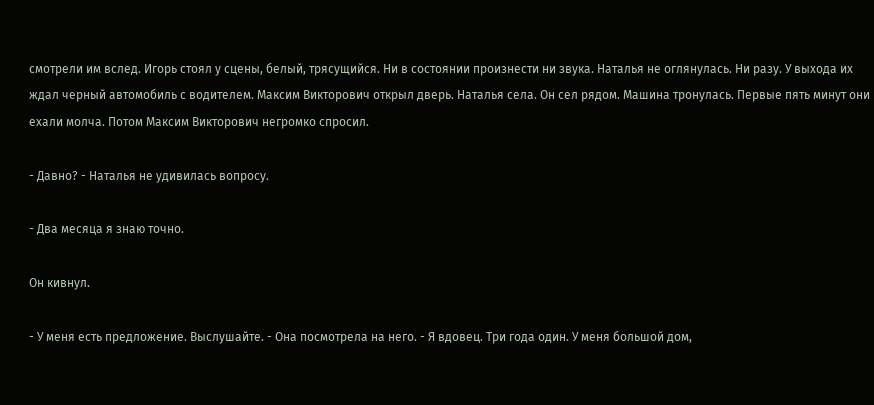смотрели им вслед. Игорь стоял у сцены, белый, трясущийся. Ни в состоянии произнести ни звука. Наталья не оглянулась. Ни разу. У выхода их ждал черный автомобиль с водителем. Максим Викторович открыл дверь. Наталья села. Он сел рядом. Машина тронулась. Первые пять минут они ехали молча. Потом Максим Викторович негромко спросил.

- Давно? - Наталья не удивилась вопросу.

- Два месяца я знаю точно.

Он кивнул.

- У меня есть предложение. Выслушайте. - Она посмотрела на него. - Я вдовец. Три года один. У меня большой дом,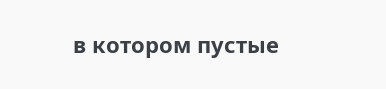в котором пустые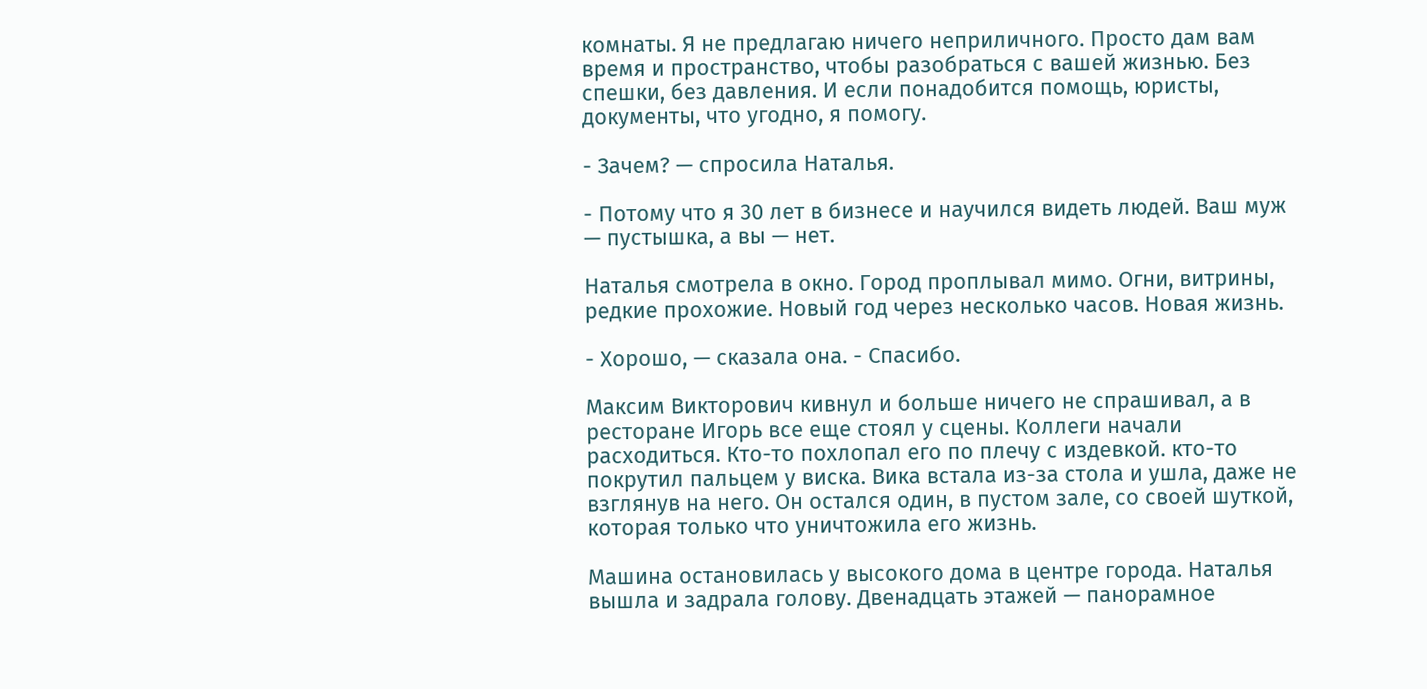комнаты. Я не предлагаю ничего неприличного. Просто дам вам время и пространство, чтобы разобраться с вашей жизнью. Без спешки, без давления. И если понадобится помощь, юристы, документы, что угодно, я помогу.

- Зачем? — спросила Наталья.

- Потому что я 30 лет в бизнесе и научился видеть людей. Ваш муж — пустышка, а вы — нет.

Наталья смотрела в окно. Город проплывал мимо. Огни, витрины, редкие прохожие. Новый год через несколько часов. Новая жизнь.

- Хорошо, — сказала она. - Спасибо.

Максим Викторович кивнул и больше ничего не спрашивал, а в ресторане Игорь все еще стоял у сцены. Коллеги начали расходиться. Кто-то похлопал его по плечу с издевкой. кто-то покрутил пальцем у виска. Вика встала из-за стола и ушла, даже не взглянув на него. Он остался один, в пустом зале, со своей шуткой, которая только что уничтожила его жизнь.

Машина остановилась у высокого дома в центре города. Наталья вышла и задрала голову. Двенадцать этажей — панорамное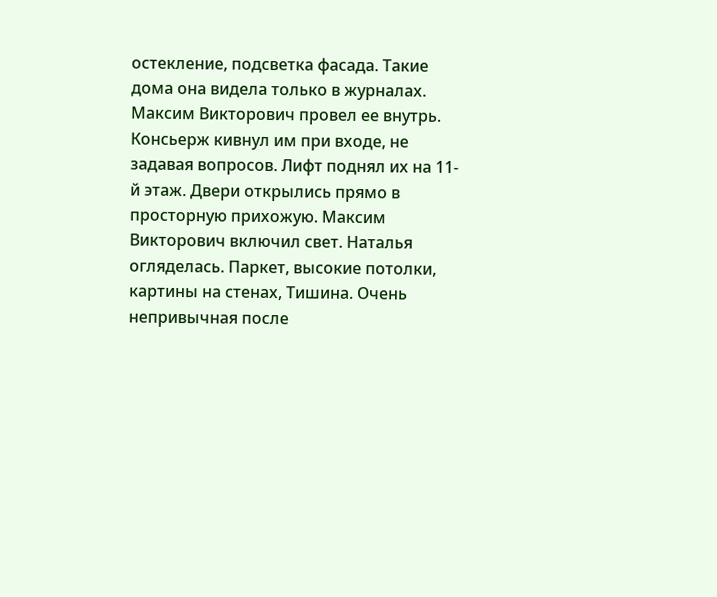остекление, подсветка фасада. Такие дома она видела только в журналах. Максим Викторович провел ее внутрь. Консьерж кивнул им при входе, не задавая вопросов. Лифт поднял их на 11-й этаж. Двери открылись прямо в просторную прихожую. Максим Викторович включил свет. Наталья огляделась. Паркет, высокие потолки, картины на стенах, Тишина. Очень непривычная после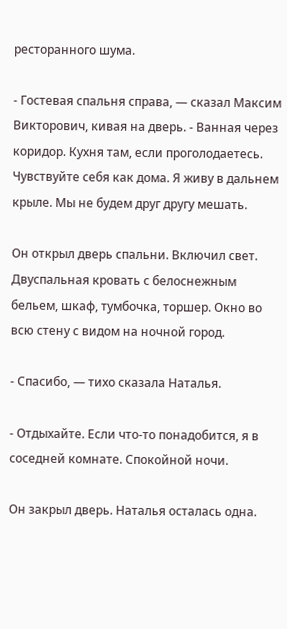ресторанного шума.

- Гостевая спальня справа, — сказал Максим Викторович, кивая на дверь. - Ванная через коридор. Кухня там, если проголодаетесь. Чувствуйте себя как дома. Я живу в дальнем крыле. Мы не будем друг другу мешать.

Он открыл дверь спальни. Включил свет. Двуспальная кровать с белоснежным бельем, шкаф, тумбочка, торшер. Окно во всю стену с видом на ночной город.

- Спасибо, — тихо сказала Наталья.

- Отдыхайте. Если что-то понадобится, я в соседней комнате. Спокойной ночи.

Он закрыл дверь. Наталья осталась одна.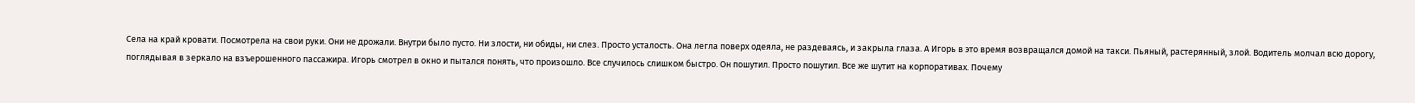Села на край кровати. Посмотрела на свои руки. Они не дрожали. Внутри было пусто. Ни злости, ни обиды, ни слез. Просто усталость. Она легла поверх одеяла, не раздеваясь, и закрыла глаза. А Игорь в это время возвращался домой на такси. Пьяный, растерянный, злой. Водитель молчал всю дорогу, поглядывая в зеркало на взъерошенного пассажира. Игорь смотрел в окно и пытался понять, что произошло. Все случилось слишком быстро. Он пошутил. Просто пошутил. Все же шутит на корпоративах. Почему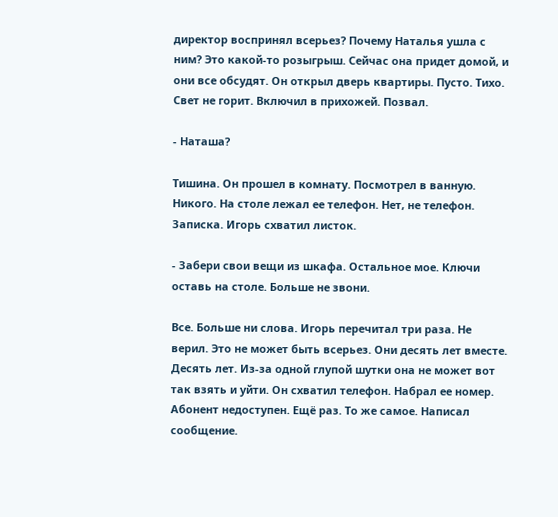директор воспринял всерьез? Почему Наталья ушла с ним? Это какой-то розыгрыш. Сейчас она придет домой, и они все обсудят. Он открыл дверь квартиры. Пусто. Тихо. Свет не горит. Включил в прихожей. Позвал.

- Наташа?

Тишина. Он прошел в комнату. Посмотрел в ванную. Никого. На столе лежал ее телефон. Нет, не телефон. Записка. Игорь схватил листок.

- Забери свои вещи из шкафа. Остальное мое. Ключи оставь на столе. Больше не звони.

Все. Больше ни слова. Игорь перечитал три раза. Не верил. Это не может быть всерьез. Они десять лет вместе. Десять лет. Из-за одной глупой шутки она не может вот так взять и уйти. Он схватил телефон. Набрал ее номер. Абонент недоступен. Ещё раз. То же самое. Написал сообщение.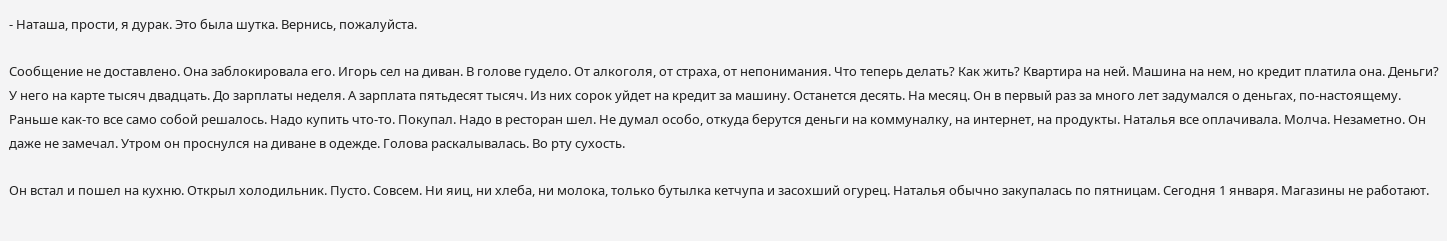- Наташа, прости, я дурак. Это была шутка. Вернись, пожалуйста.

Сообщение не доставлено. Она заблокировала его. Игорь сел на диван. В голове гудело. От алкоголя, от страха, от непонимания. Что теперь делать? Как жить? Квартира на ней. Машина на нем, но кредит платила она. Деньги? У него на карте тысяч двадцать. До зарплаты неделя. А зарплата пятьдесят тысяч. Из них сорок уйдет на кредит за машину. Останется десять. На месяц. Он в первый раз за много лет задумался о деньгах, по-настоящему. Раньше как-то все само собой решалось. Надо купить что-то. Покупал. Надо в ресторан шел. Не думал особо, откуда берутся деньги на коммуналку, на интернет, на продукты. Наталья все оплачивала. Молча. Незаметно. Он даже не замечал. Утром он проснулся на диване в одежде. Голова раскалывалась. Во рту сухость.

Он встал и пошел на кухню. Открыл холодильник. Пусто. Совсем. Ни яиц, ни хлеба, ни молока, только бутылка кетчупа и засохший огурец. Наталья обычно закупалась по пятницам. Сегодня 1 января. Магазины не работают.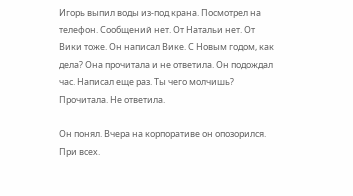Игорь выпил воды из-под крана. Посмотрел на телефон. Сообщений нет. От Натальи нет. От Вики тоже. Он написал Вике. С Новым годом, как дела? Она прочитала и не ответила. Он подождал час. Написал еще раз. Ты чего молчишь? Прочитала. Не ответила.

Он понял. Вчера на корпоративе он опозорился. При всех.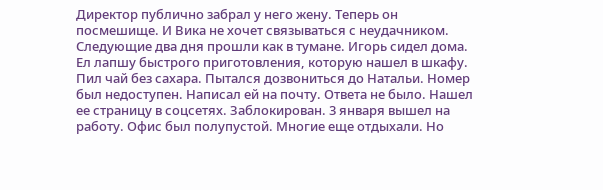Директор публично забрал у него жену. Теперь он посмешище. И Вика не хочет связываться с неудачником. Следующие два дня прошли как в тумане. Игорь сидел дома. Ел лапшу быстрого приготовления, которую нашел в шкафу. Пил чай без сахара. Пытался дозвониться до Натальи. Номер был недоступен. Написал ей на почту. Ответа не было. Нашел ее страницу в соцсетях. Заблокирован. 3 января вышел на работу. Офис был полупустой. Многие еще отдыхали. Но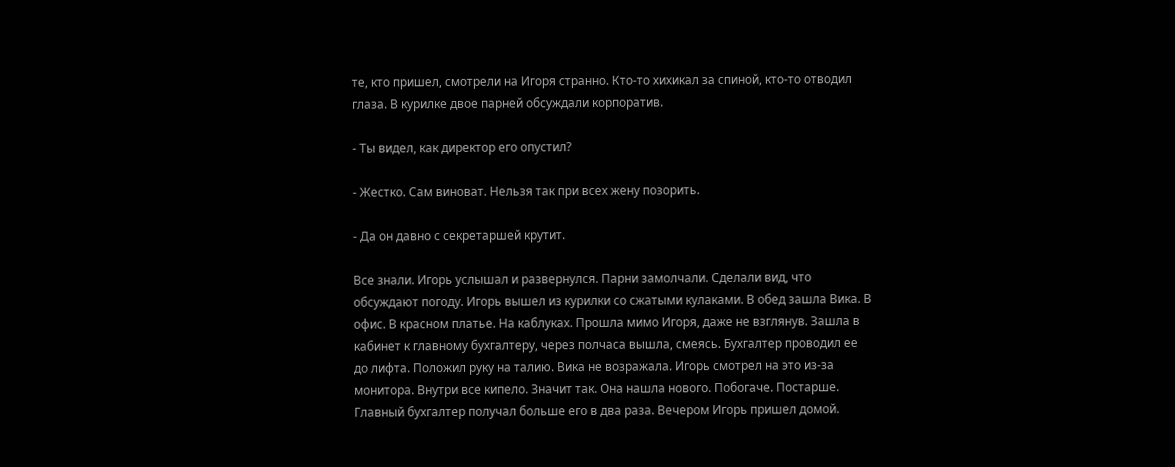те, кто пришел, смотрели на Игоря странно. Кто-то хихикал за спиной, кто-то отводил глаза. В курилке двое парней обсуждали корпоратив.

- Ты видел, как директор его опустил?

- Жестко. Сам виноват. Нельзя так при всех жену позорить.

- Да он давно с секретаршей крутит.

Все знали. Игорь услышал и развернулся. Парни замолчали. Сделали вид, что обсуждают погоду. Игорь вышел из курилки со сжатыми кулаками. В обед зашла Вика. В офис. В красном платье. На каблуках. Прошла мимо Игоря, даже не взглянув. Зашла в кабинет к главному бухгалтеру, через полчаса вышла, смеясь. Бухгалтер проводил ее до лифта. Положил руку на талию. Вика не возражала. Игорь смотрел на это из-за монитора. Внутри все кипело. Значит так. Она нашла нового. Побогаче. Постарше. Главный бухгалтер получал больше его в два раза. Вечером Игорь пришел домой.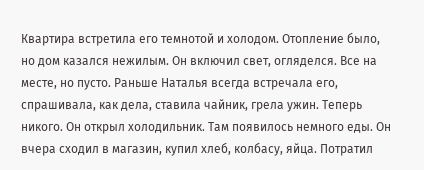Квартира встретила его темнотой и холодом. Отопление было, но дом казался нежилым. Он включил свет, огляделся. Все на месте, но пусто. Раньше Наталья всегда встречала его, спрашивала, как дела, ставила чайник, грела ужин. Теперь никого. Он открыл холодильник. Там появилось немного еды. Он вчера сходил в магазин, купил хлеб, колбасу, яйца. Потратил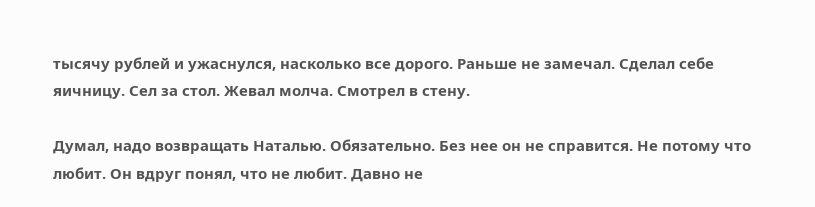тысячу рублей и ужаснулся, насколько все дорого. Раньше не замечал. Сделал себе яичницу. Сел за стол. Жевал молча. Смотрел в стену.

Думал, надо возвращать Наталью. Обязательно. Без нее он не справится. Не потому что любит. Он вдруг понял, что не любит. Давно не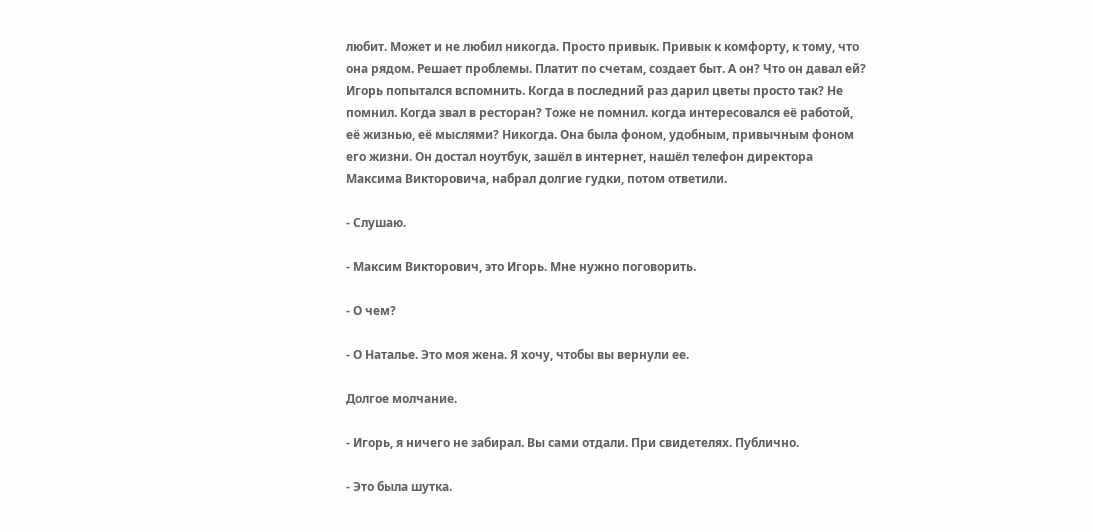любит. Может и не любил никогда. Просто привык. Привык к комфорту, к тому, что она рядом. Решает проблемы. Платит по счетам, создает быт. А он? Что он давал ей? Игорь попытался вспомнить. Когда в последний раз дарил цветы просто так? Не помнил. Когда звал в ресторан? Тоже не помнил. когда интересовался её работой, её жизнью, её мыслями? Никогда. Она была фоном, удобным, привычным фоном его жизни. Он достал ноутбук, зашёл в интернет, нашёл телефон директора Максима Викторовича, набрал долгие гудки, потом ответили.

- Слушаю.

- Максим Викторович, это Игорь. Мне нужно поговорить.

- О чем?

- О Наталье. Это моя жена. Я хочу, чтобы вы вернули ее.

Долгое молчание.

- Игорь, я ничего не забирал. Вы сами отдали. При свидетелях. Публично.

- Это была шутка.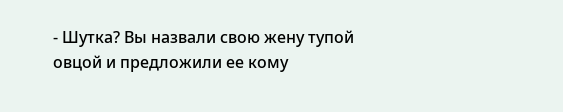- Шутка? Вы назвали свою жену тупой овцой и предложили ее кому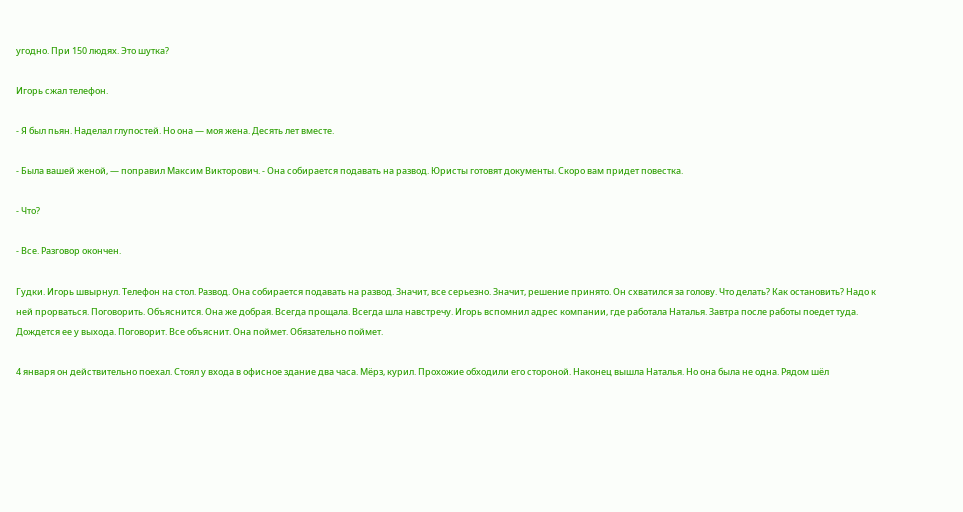угодно. При 150 людях. Это шутка?

Игорь сжал телефон.

- Я был пьян. Наделал глупостей. Но она — моя жена. Десять лет вместе.

- Была вашей женой, — поправил Максим Викторович. - Она собирается подавать на развод. Юристы готовят документы. Скоро вам придет повестка.

- Что?

- Все. Разговор окончен.

Гудки. Игорь швырнул. Телефон на стол. Развод. Она собирается подавать на развод. Значит, все серьезно. Значит, решение принято. Он схватился за голову. Что делать? Как остановить? Надо к ней прорваться. Поговорить. Объяснится. Она же добрая. Всегда прощала. Всегда шла навстречу. Игорь вспомнил адрес компании, где работала Наталья. Завтра после работы поедет туда. Дождется ее у выхода. Поговорит. Все объяснит. Она поймет. Обязательно поймет.

4 января он действительно поехал. Стоял у входа в офисное здание два часа. Мёрз, курил. Прохожие обходили его стороной. Наконец вышла Наталья. Но она была не одна. Рядом шёл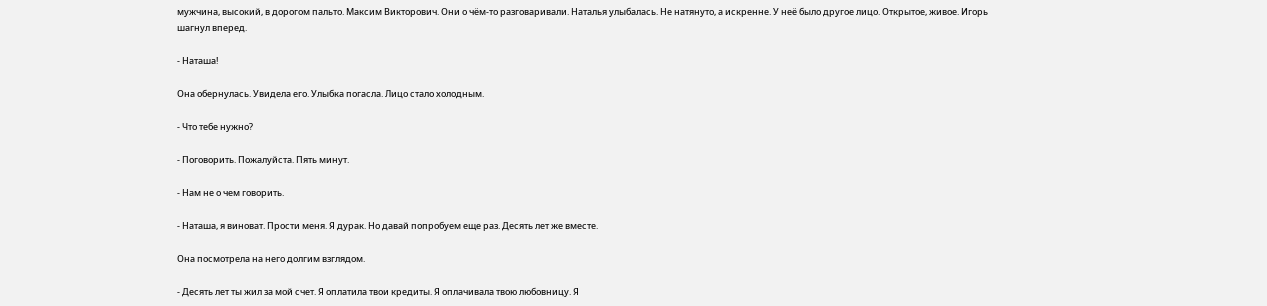мужчина, высокий, в дорогом пальто. Максим Викторович. Они о чём-то разговаривали. Наталья улыбалась. Не натянуто, а искренне. У неё было другое лицо. Открытое, живое. Игорь шагнул вперед.

- Наташа!

Она обернулась. Увидела его. Улыбка погасла. Лицо стало холодным.

- Что тебе нужно?

- Поговорить. Пожалуйста. Пять минут.

- Нам не о чем говорить.

- Наташа, я виноват. Прости меня. Я дурак. Но давай попробуем еще раз. Десять лет же вместе.

Она посмотрела на него долгим взглядом.

- Десять лет ты жил за мой счет. Я оплатила твои кредиты. Я оплачивала твою любовницу. Я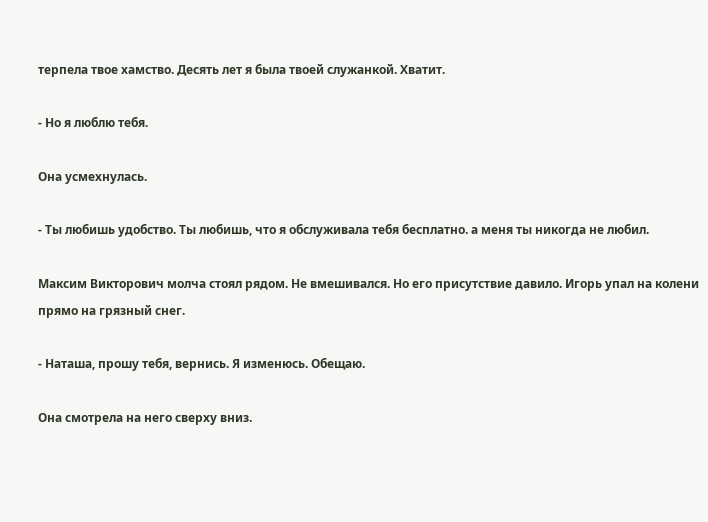терпела твое хамство. Десять лет я была твоей служанкой. Хватит.

- Но я люблю тебя.

Она усмехнулась.

- Ты любишь удобство. Ты любишь, что я обслуживала тебя бесплатно. а меня ты никогда не любил.

Максим Викторович молча стоял рядом. Не вмешивался. Но его присутствие давило. Игорь упал на колени прямо на грязный снег.

- Наташа, прошу тебя, вернись. Я изменюсь. Обещаю.

Она смотрела на него сверху вниз.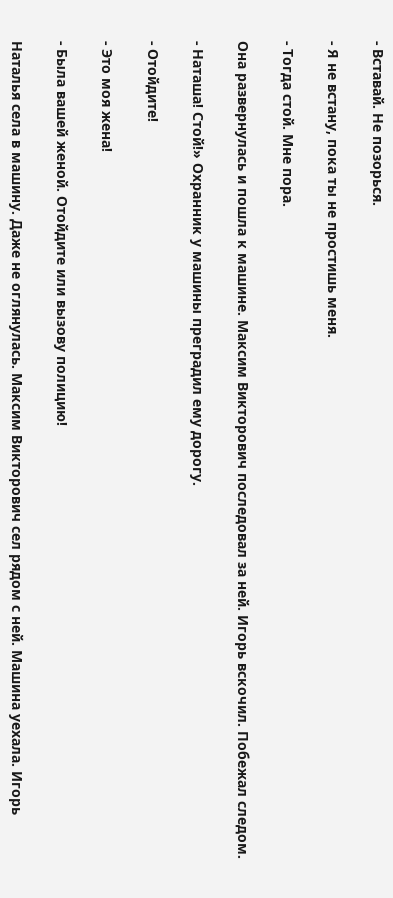- Вставай. Не позорься.

- Я не встану, пока ты не простишь меня.

- Тогда стой. Мне пора.

Она развернулась и пошла к машине. Максим Викторович последовал за ней. Игорь вскочил. Побежал следом.

- Наташа! Стой!» Охранник у машины преградил ему дорогу.

- Отойдите!

- Это моя жена!

- Была вашей женой. Отойдите или вызову полицию!

Наталья села в машину. Даже не оглянулась. Максим Викторович сел рядом с ней. Машина уехала. Игорь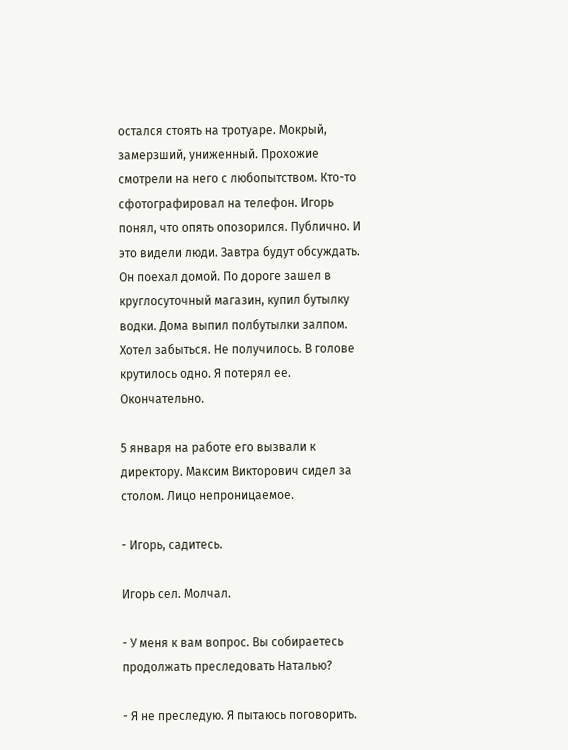остался стоять на тротуаре. Мокрый, замерзший, униженный. Прохожие смотрели на него с любопытством. Кто-то сфотографировал на телефон. Игорь понял, что опять опозорился. Публично. И это видели люди. Завтра будут обсуждать. Он поехал домой. По дороге зашел в круглосуточный магазин, купил бутылку водки. Дома выпил полбутылки залпом. Хотел забыться. Не получилось. В голове крутилось одно. Я потерял ее. Окончательно.

5 января на работе его вызвали к директору. Максим Викторович сидел за столом. Лицо непроницаемое.

- Игорь, садитесь.

Игорь сел. Молчал.

- У меня к вам вопрос. Вы собираетесь продолжать преследовать Наталью?

- Я не преследую. Я пытаюсь поговорить.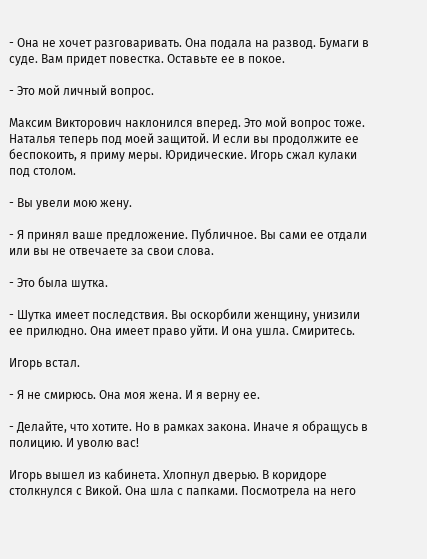- Она не хочет разговаривать. Она подала на развод. Бумаги в суде. Вам придет повестка. Оставьте ее в покое.

- Это мой личный вопрос.

Максим Викторович наклонился вперед. Это мой вопрос тоже. Наталья теперь под моей защитой. И если вы продолжите ее беспокоить, я приму меры. Юридические. Игорь сжал кулаки под столом.

- Вы увели мою жену.

- Я принял ваше предложение. Публичное. Вы сами ее отдали или вы не отвечаете за свои слова.

- Это была шутка.

- Шутка имеет последствия. Вы оскорбили женщину, унизили ее прилюдно. Она имеет право уйти. И она ушла. Смиритесь.

Игорь встал.

- Я не смирюсь. Она моя жена. И я верну ее.

- Делайте, что хотите. Но в рамках закона. Иначе я обращусь в полицию. И уволю вас!

Игорь вышел из кабинета. Хлопнул дверью. В коридоре столкнулся с Викой. Она шла с папками. Посмотрела на него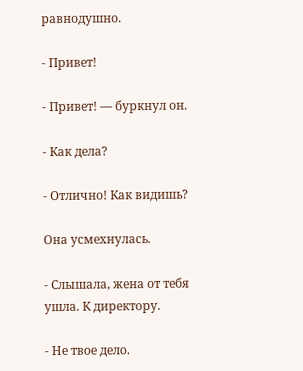равнодушно.

- Привет!

- Привет! — буркнул он.

- Как дела?

- Отлично! Как видишь?

Она усмехнулась.

- Слышала, жена от тебя ушла. К директору.

- Не твое дело.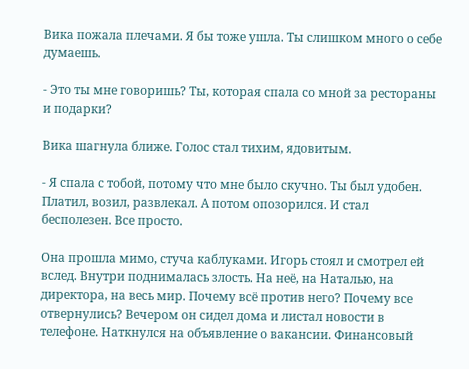Вика пожала плечами. Я бы тоже ушла. Ты слишком много о себе думаешь.

- Это ты мне говоришь? Ты, которая спала со мной за рестораны и подарки?

Вика шагнула ближе. Голос стал тихим, ядовитым.

- Я спала с тобой, потому что мне было скучно. Ты был удобен. Платил, возил, развлекал. А потом опозорился. И стал бесполезен. Все просто.

Она прошла мимо, стуча каблуками. Игорь стоял и смотрел ей вслед. Внутри поднималась злость. На неё, на Наталью, на директора, на весь мир. Почему всё против него? Почему все отвернулись? Вечером он сидел дома и листал новости в телефоне. Наткнулся на объявление о вакансии. Финансовый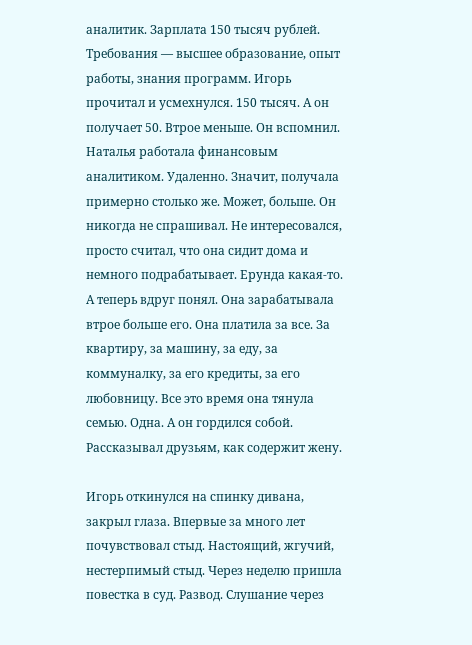аналитик. Зарплата 150 тысяч рублей. Требования — высшее образование, опыт работы, знания программ. Игорь прочитал и усмехнулся. 150 тысяч. А он получает 50. Втрое меньше. Он вспомнил. Наталья работала финансовым аналитиком. Удаленно. Значит, получала примерно столько же. Может, больше. Он никогда не спрашивал. Не интересовался, просто считал, что она сидит дома и немного подрабатывает. Ерунда какая-то. А теперь вдруг понял. Она зарабатывала втрое больше его. Она платила за все. За квартиру, за машину, за еду, за коммуналку, за его кредиты, за его любовницу. Все это время она тянула семью. Одна. А он гордился собой. Рассказывал друзьям, как содержит жену.

Игорь откинулся на спинку дивана, закрыл глаза. Впервые за много лет почувствовал стыд. Настоящий, жгучий, нестерпимый стыд. Через неделю пришла повестка в суд. Развод. Слушание через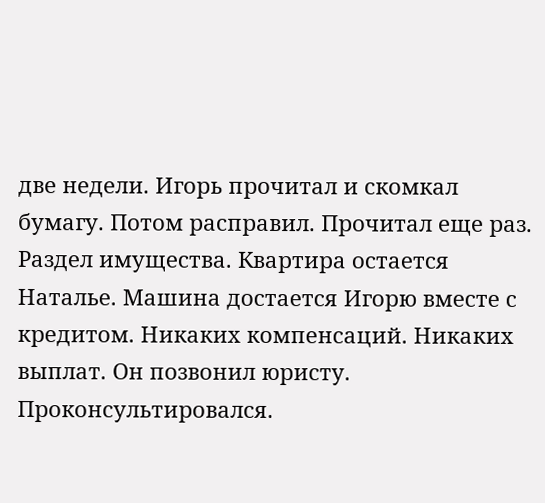две недели. Игорь прочитал и скомкал бумагу. Потом расправил. Прочитал еще раз. Раздел имущества. Квартира остается Наталье. Машина достается Игорю вместе с кредитом. Никаких компенсаций. Никаких выплат. Он позвонил юристу. Проконсультировался.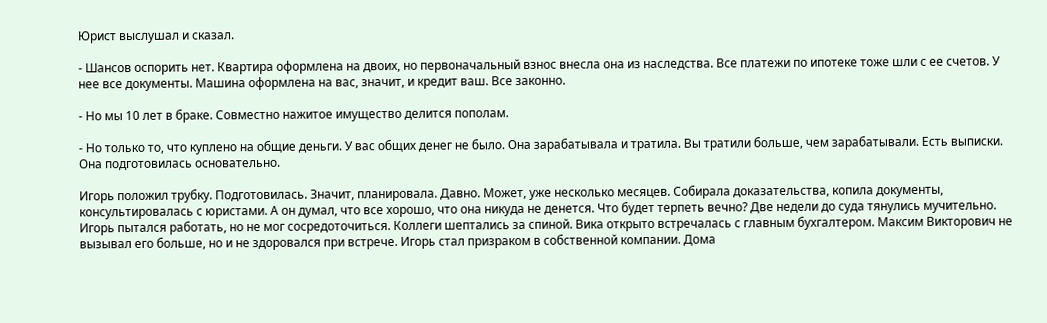Юрист выслушал и сказал.

- Шансов оспорить нет. Квартира оформлена на двоих, но первоначальный взнос внесла она из наследства. Все платежи по ипотеке тоже шли с ее счетов. У нее все документы. Машина оформлена на вас, значит, и кредит ваш. Все законно.

- Но мы 10 лет в браке. Совместно нажитое имущество делится пополам.

- Но только то, что куплено на общие деньги. У вас общих денег не было. Она зарабатывала и тратила. Вы тратили больше, чем зарабатывали. Есть выписки. Она подготовилась основательно.

Игорь положил трубку. Подготовилась. Значит, планировала. Давно. Может, уже несколько месяцев. Собирала доказательства, копила документы, консультировалась с юристами. А он думал, что все хорошо, что она никуда не денется. Что будет терпеть вечно? Две недели до суда тянулись мучительно. Игорь пытался работать, но не мог сосредоточиться. Коллеги шептались за спиной. Вика открыто встречалась с главным бухгалтером. Максим Викторович не вызывал его больше, но и не здоровался при встрече. Игорь стал призраком в собственной компании. Дома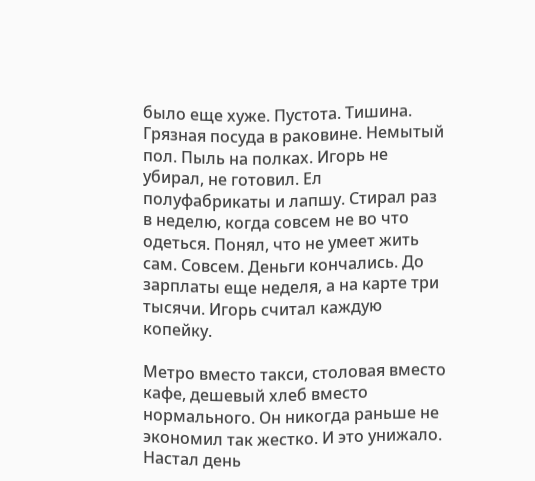было еще хуже. Пустота. Тишина. Грязная посуда в раковине. Немытый пол. Пыль на полках. Игорь не убирал, не готовил. Ел полуфабрикаты и лапшу. Стирал раз в неделю, когда совсем не во что одеться. Понял, что не умеет жить сам. Совсем. Деньги кончались. До зарплаты еще неделя, а на карте три тысячи. Игорь считал каждую копейку.

Метро вместо такси, столовая вместо кафе, дешевый хлеб вместо нормального. Он никогда раньше не экономил так жестко. И это унижало. Настал день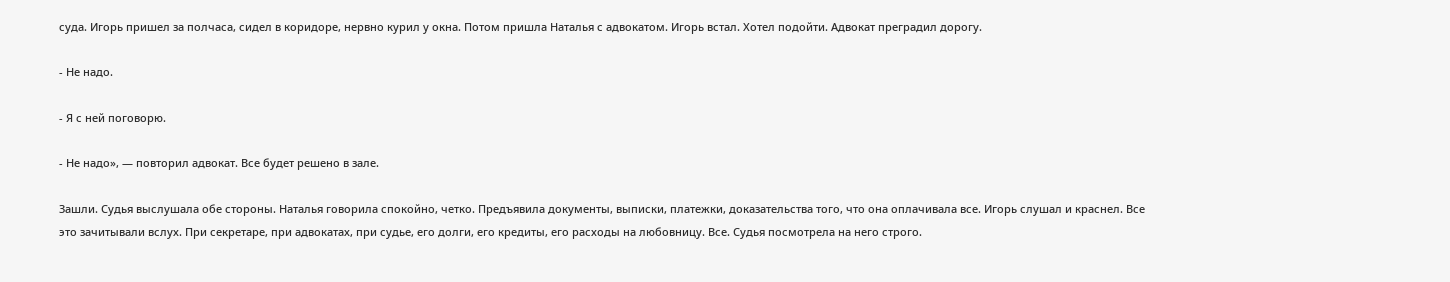суда. Игорь пришел за полчаса, сидел в коридоре, нервно курил у окна. Потом пришла Наталья с адвокатом. Игорь встал. Хотел подойти. Адвокат преградил дорогу.

- Не надо.

- Я с ней поговорю.

- Не надо», — повторил адвокат. Все будет решено в зале.

Зашли. Судья выслушала обе стороны. Наталья говорила спокойно, четко. Предъявила документы, выписки, платежки, доказательства того, что она оплачивала все. Игорь слушал и краснел. Все это зачитывали вслух. При секретаре, при адвокатах, при судье, его долги, его кредиты, его расходы на любовницу. Все. Судья посмотрела на него строго.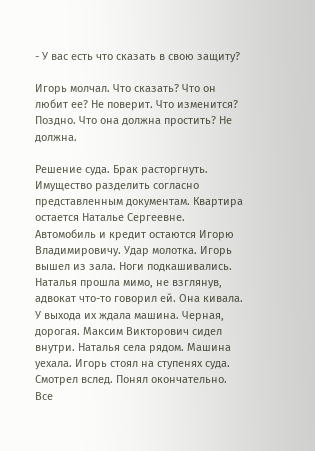- У вас есть что сказать в свою защиту?

Игорь молчал. Что сказать? Что он любит ее? Не поверит. Что изменится? Поздно. Что она должна простить? Не должна.

Решение суда. Брак расторгнуть. Имущество разделить согласно представленным документам. Квартира остается Наталье Сергеевне. Автомобиль и кредит остаются Игорю Владимировичу. Удар молотка. Игорь вышел из зала. Ноги подкашивались. Наталья прошла мимо, не взглянув, адвокат что-то говорил ей. Она кивала. У выхода их ждала машина. Черная, дорогая. Максим Викторович сидел внутри. Наталья села рядом. Машина уехала. Игорь стоял на ступенях суда. Смотрел вслед. Понял окончательно. Все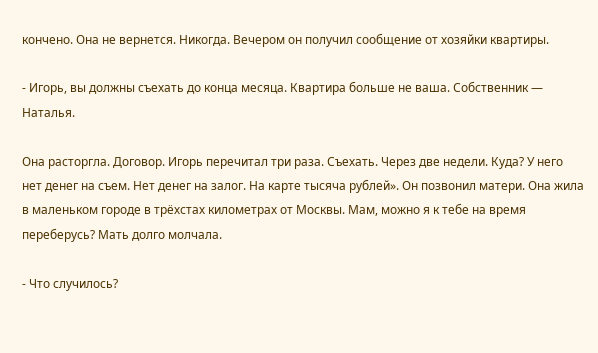кончено. Она не вернется. Никогда. Вечером он получил сообщение от хозяйки квартиры.

- Игорь, вы должны съехать до конца месяца. Квартира больше не ваша. Собственник — Наталья.

Она расторгла. Договор. Игорь перечитал три раза. Съехать. Через две недели. Куда? У него нет денег на съем. Нет денег на залог. На карте тысяча рублей». Он позвонил матери. Она жила в маленьком городе в трёхстах километрах от Москвы. Мам, можно я к тебе на время переберусь? Мать долго молчала.

- Что случилось?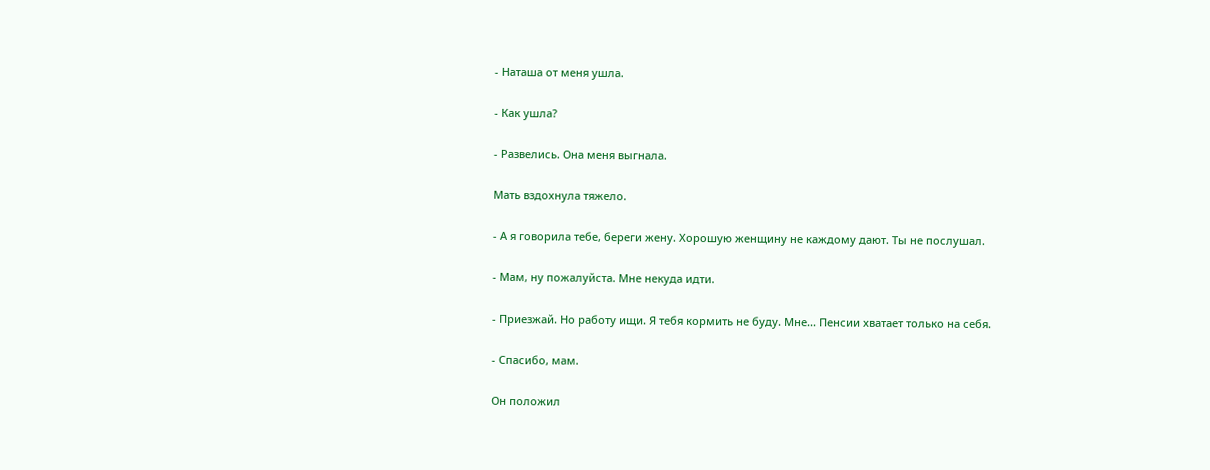- Наташа от меня ушла.

- Как ушла?

- Развелись. Она меня выгнала.

Мать вздохнула тяжело.

- А я говорила тебе, береги жену. Хорошую женщину не каждому дают. Ты не послушал.

- Мам, ну пожалуйста. Мне некуда идти.

- Приезжай. Но работу ищи. Я тебя кормить не буду. Мне... Пенсии хватает только на себя.

- Спасибо, мам.

Он положил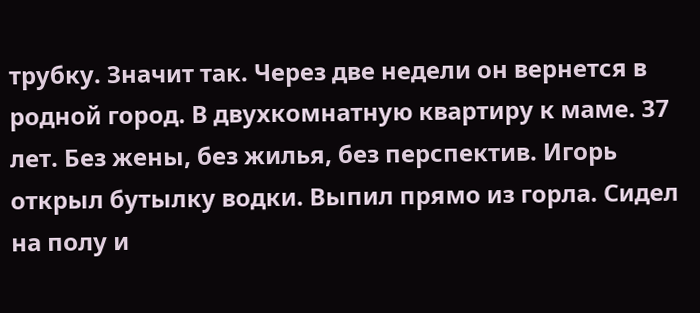трубку. Значит так. Через две недели он вернется в родной город. В двухкомнатную квартиру к маме. 37 лет. Без жены, без жилья, без перспектив. Игорь открыл бутылку водки. Выпил прямо из горла. Сидел на полу и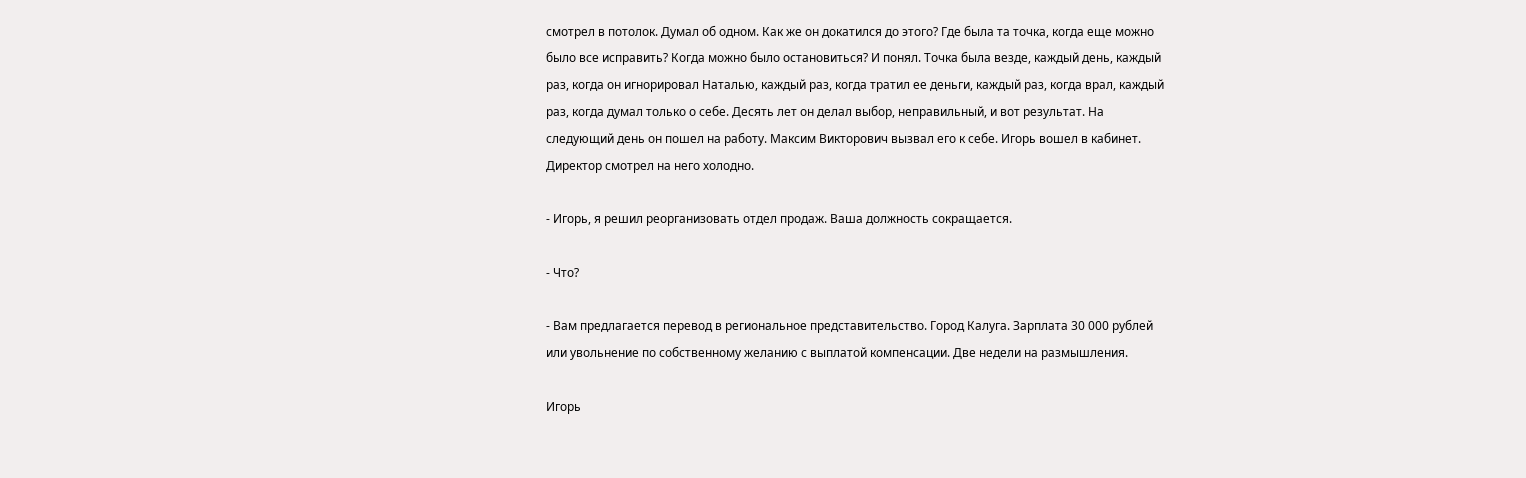смотрел в потолок. Думал об одном. Как же он докатился до этого? Где была та точка, когда еще можно было все исправить? Когда можно было остановиться? И понял. Точка была везде, каждый день, каждый раз, когда он игнорировал Наталью, каждый раз, когда тратил ее деньги, каждый раз, когда врал, каждый раз, когда думал только о себе. Десять лет он делал выбор, неправильный, и вот результат. На следующий день он пошел на работу. Максим Викторович вызвал его к себе. Игорь вошел в кабинет. Директор смотрел на него холодно.

- Игорь, я решил реорганизовать отдел продаж. Ваша должность сокращается.

- Что?

- Вам предлагается перевод в региональное представительство. Город Калуга. Зарплата 30 000 рублей или увольнение по собственному желанию с выплатой компенсации. Две недели на размышления.

Игорь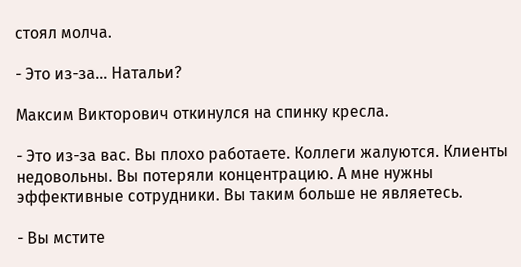стоял молча.

- Это из-за... Натальи?

Максим Викторович откинулся на спинку кресла.

- Это из-за вас. Вы плохо работаете. Коллеги жалуются. Клиенты недовольны. Вы потеряли концентрацию. А мне нужны эффективные сотрудники. Вы таким больше не являетесь.

- Вы мстите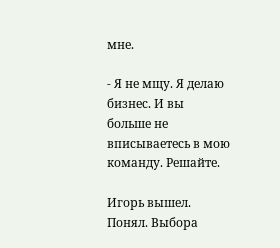мне.

- Я не мщу. Я делаю бизнес. И вы больше не вписываетесь в мою команду. Решайте.

Игорь вышел. Понял. Выбора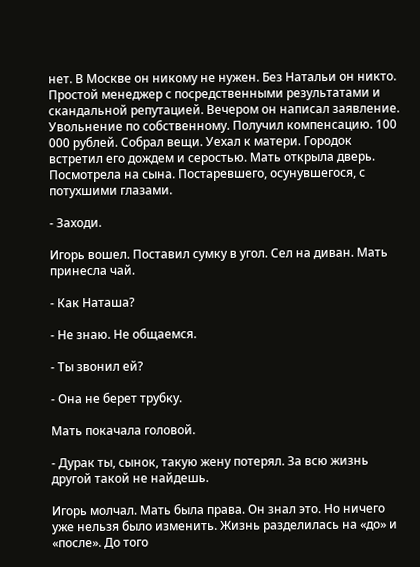нет. В Москве он никому не нужен. Без Натальи он никто. Простой менеджер с посредственными результатами и скандальной репутацией. Вечером он написал заявление. Увольнение по собственному. Получил компенсацию. 100 000 рублей. Собрал вещи. Уехал к матери. Городок встретил его дождем и серостью. Мать открыла дверь. Посмотрела на сына. Постаревшего, осунувшегося, с потухшими глазами.

- Заходи.

Игорь вошел. Поставил сумку в угол. Сел на диван. Мать принесла чай.

- Как Наташа?

- Не знаю. Не общаемся.

- Ты звонил ей?

- Она не берет трубку.

Мать покачала головой.

- Дурак ты, сынок, такую жену потерял. За всю жизнь другой такой не найдешь.

Игорь молчал. Мать была права. Он знал это. Но ничего уже нельзя было изменить. Жизнь разделилась на «до» и «после». До того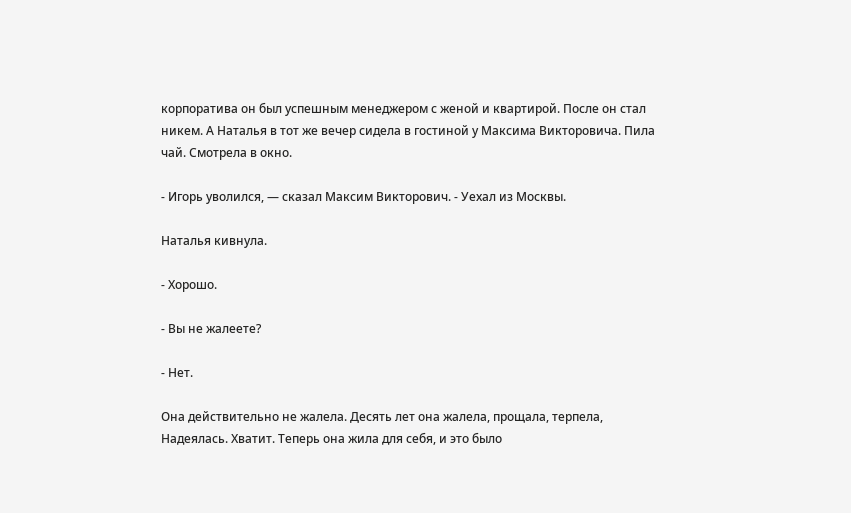корпоратива он был успешным менеджером с женой и квартирой. После он стал никем. А Наталья в тот же вечер сидела в гостиной у Максима Викторовича. Пила чай. Смотрела в окно.

- Игорь уволился, — сказал Максим Викторович. - Уехал из Москвы.

Наталья кивнула.

- Хорошо.

- Вы не жалеете?

- Нет.

Она действительно не жалела. Десять лет она жалела, прощала, терпела, Надеялась. Хватит. Теперь она жила для себя, и это было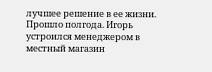лучшее решение в ее жизни. Прошло полгода. Игорь устроился менеджером в местный магазин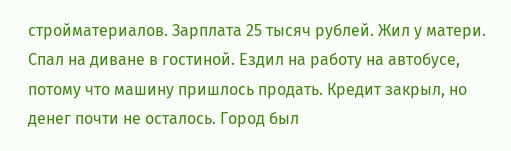стройматериалов. Зарплата 25 тысяч рублей. Жил у матери. Спал на диване в гостиной. Ездил на работу на автобусе, потому что машину пришлось продать. Кредит закрыл, но денег почти не осталось. Город был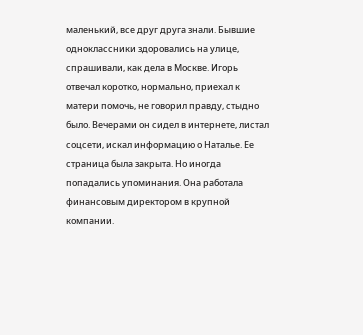маленький, все друг друга знали. Бывшие одноклассники здоровались на улице, спрашивали, как дела в Москве. Игорь отвечал коротко, нормально, приехал к матери помочь, не говорил правду, стыдно было. Вечерами он сидел в интернете, листал соцсети, искал информацию о Наталье. Ее страница была закрыта. Но иногда попадались упоминания. Она работала финансовым директором в крупной компании.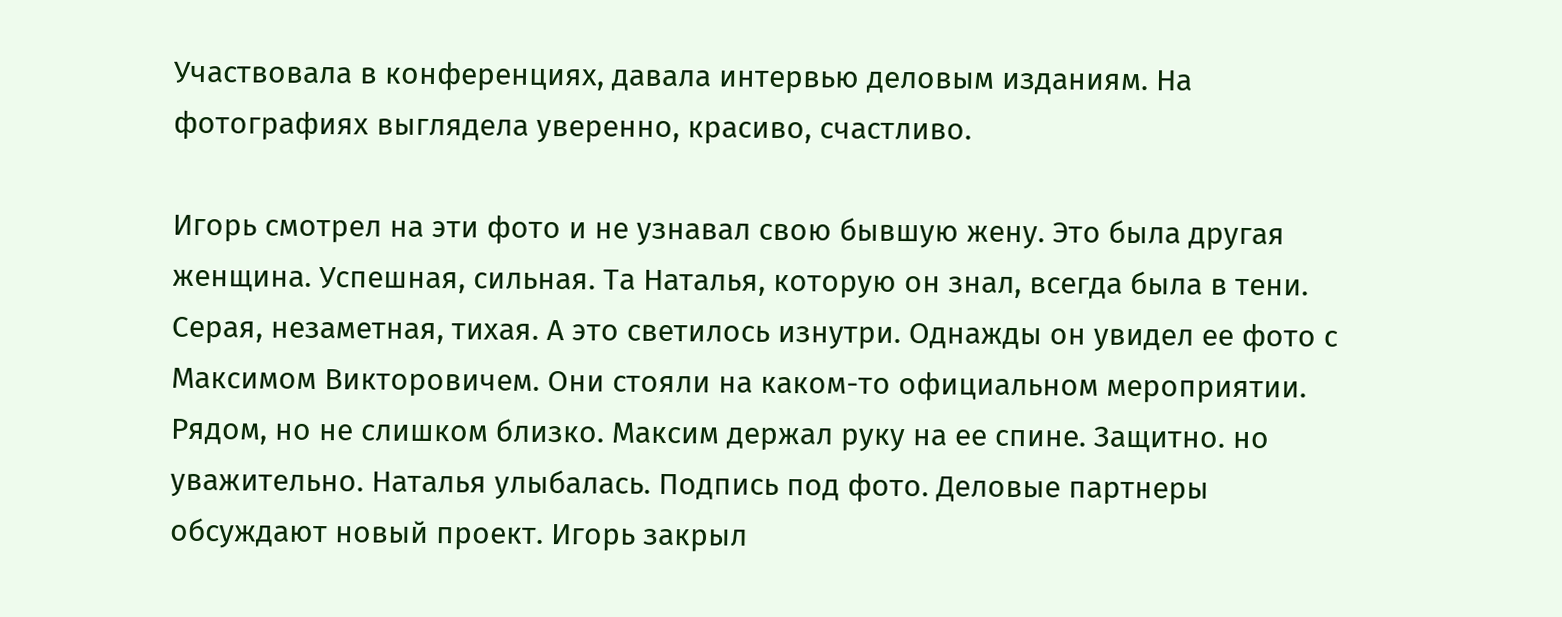Участвовала в конференциях, давала интервью деловым изданиям. На фотографиях выглядела уверенно, красиво, счастливо.

Игорь смотрел на эти фото и не узнавал свою бывшую жену. Это была другая женщина. Успешная, сильная. Та Наталья, которую он знал, всегда была в тени. Серая, незаметная, тихая. А это светилось изнутри. Однажды он увидел ее фото с Максимом Викторовичем. Они стояли на каком-то официальном мероприятии. Рядом, но не слишком близко. Максим держал руку на ее спине. Защитно. но уважительно. Наталья улыбалась. Подпись под фото. Деловые партнеры обсуждают новый проект. Игорь закрыл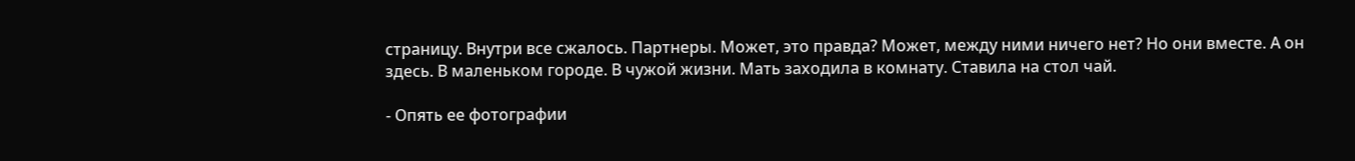страницу. Внутри все сжалось. Партнеры. Может, это правда? Может, между ними ничего нет? Но они вместе. А он здесь. В маленьком городе. В чужой жизни. Мать заходила в комнату. Ставила на стол чай.

- Опять ее фотографии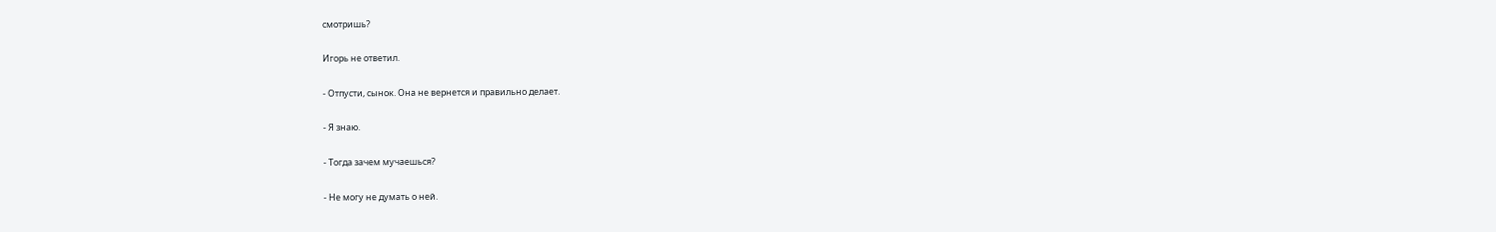смотришь?

Игорь не ответил.

- Отпусти, сынок. Она не вернется и правильно делает.

- Я знаю.

- Тогда зачем мучаешься?

- Не могу не думать о ней.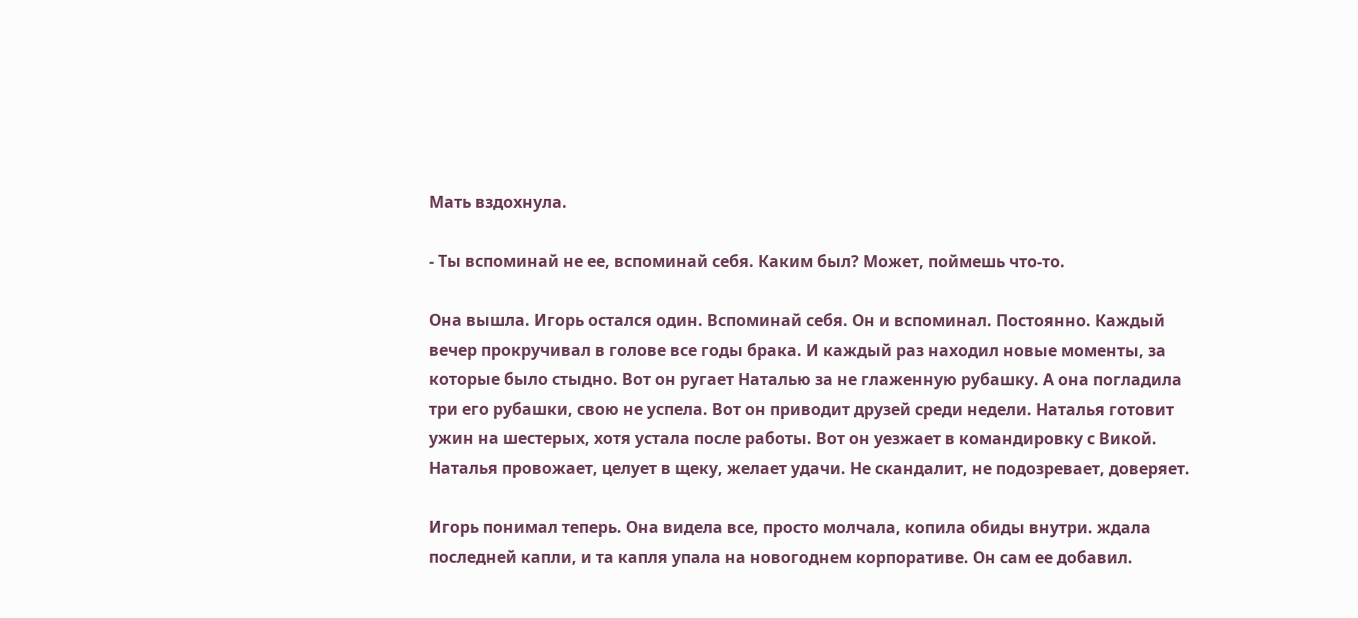Мать вздохнула.

- Ты вспоминай не ее, вспоминай себя. Каким был? Может, поймешь что-то.

Она вышла. Игорь остался один. Вспоминай себя. Он и вспоминал. Постоянно. Каждый вечер прокручивал в голове все годы брака. И каждый раз находил новые моменты, за которые было стыдно. Вот он ругает Наталью за не глаженную рубашку. А она погладила три его рубашки, свою не успела. Вот он приводит друзей среди недели. Наталья готовит ужин на шестерых, хотя устала после работы. Вот он уезжает в командировку с Викой. Наталья провожает, целует в щеку, желает удачи. Не скандалит, не подозревает, доверяет.

Игорь понимал теперь. Она видела все, просто молчала, копила обиды внутри. ждала последней капли, и та капля упала на новогоднем корпоративе. Он сам ее добавил.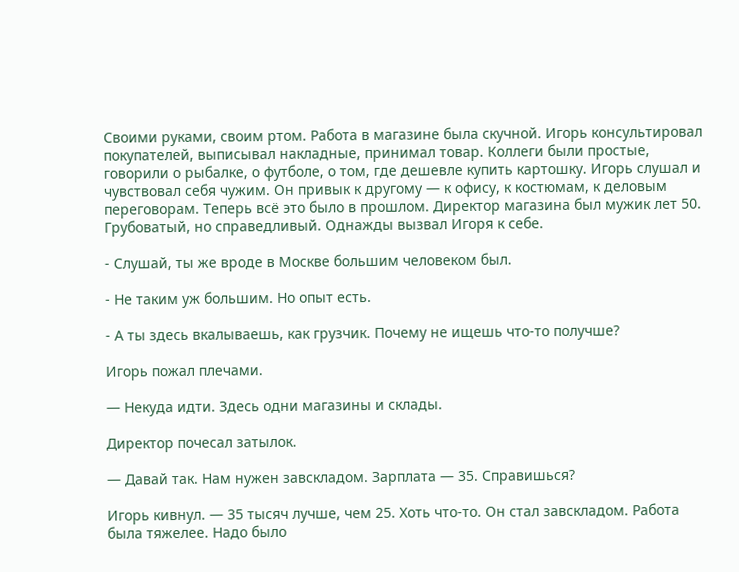Своими руками, своим ртом. Работа в магазине была скучной. Игорь консультировал покупателей, выписывал накладные, принимал товар. Коллеги были простые, говорили о рыбалке, о футболе, о том, где дешевле купить картошку. Игорь слушал и чувствовал себя чужим. Он привык к другому — к офису, к костюмам, к деловым переговорам. Теперь всё это было в прошлом. Директор магазина был мужик лет 50. Грубоватый, но справедливый. Однажды вызвал Игоря к себе.

- Слушай, ты же вроде в Москве большим человеком был.

- Не таким уж большим. Но опыт есть.

- А ты здесь вкалываешь, как грузчик. Почему не ищешь что-то получше?

Игорь пожал плечами.

— Некуда идти. Здесь одни магазины и склады.

Директор почесал затылок.

— Давай так. Нам нужен завскладом. Зарплата — 35. Справишься?

Игорь кивнул. — 35 тысяч лучше, чем 25. Хоть что-то. Он стал завскладом. Работа была тяжелее. Надо было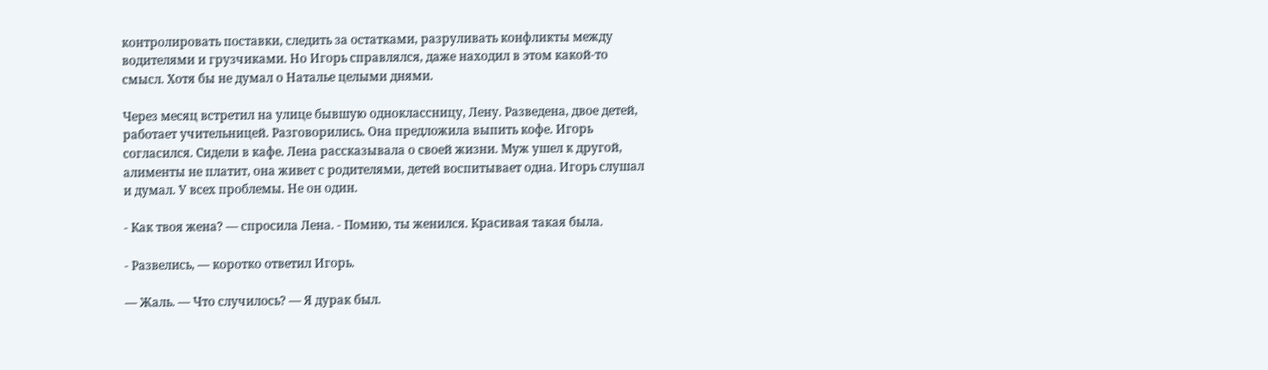контролировать поставки, следить за остатками, разруливать конфликты между водителями и грузчиками. Но Игорь справлялся, даже находил в этом какой-то смысл. Хотя бы не думал о Наталье целыми днями.

Через месяц встретил на улице бывшую одноклассницу, Лену. Разведена, двое детей, работает учительницей. Разговорились. Она предложила выпить кофе. Игорь согласился. Сидели в кафе. Лена рассказывала о своей жизни. Муж ушел к другой, алименты не платит, она живет с родителями, детей воспитывает одна. Игорь слушал и думал. У всех проблемы. Не он один.

- Как твоя жена? — спросила Лена. - Помню, ты женился. Красивая такая была.

- Развелись, — коротко ответил Игорь.

— Жаль. — Что случилось? — Я дурак был.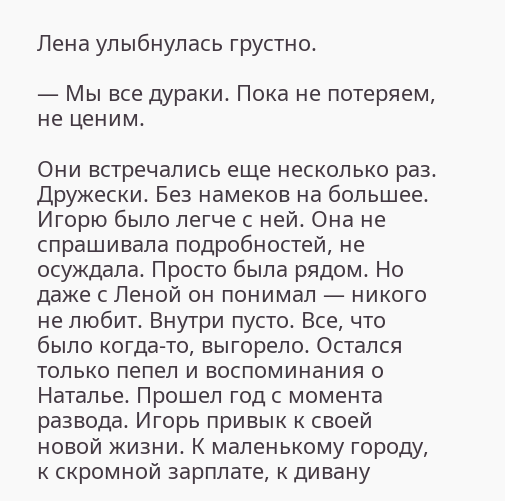Лена улыбнулась грустно.

— Мы все дураки. Пока не потеряем, не ценим.

Они встречались еще несколько раз. Дружески. Без намеков на большее. Игорю было легче с ней. Она не спрашивала подробностей, не осуждала. Просто была рядом. Но даже с Леной он понимал — никого не любит. Внутри пусто. Все, что было когда-то, выгорело. Остался только пепел и воспоминания о Наталье. Прошел год с момента развода. Игорь привык к своей новой жизни. К маленькому городу, к скромной зарплате, к дивану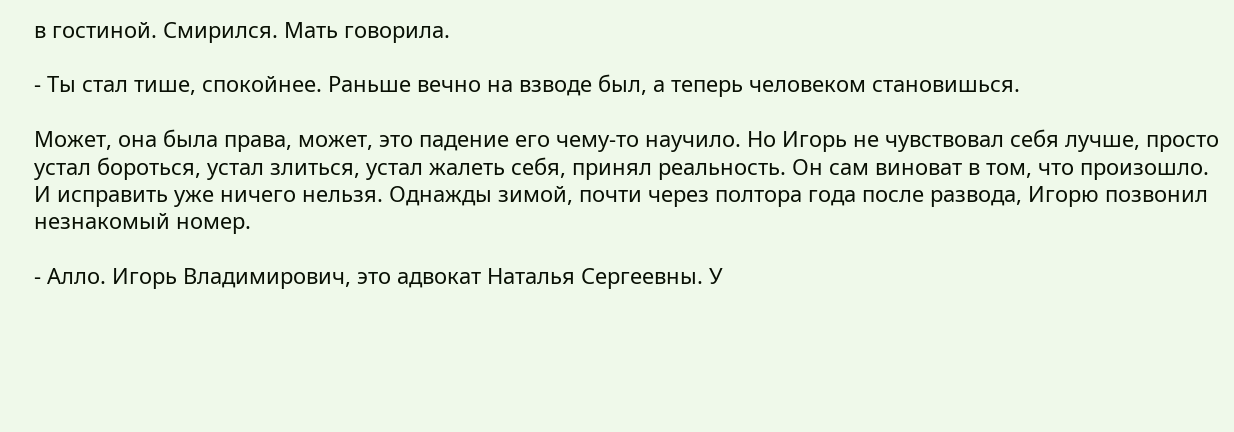в гостиной. Смирился. Мать говорила.

- Ты стал тише, спокойнее. Раньше вечно на взводе был, а теперь человеком становишься.

Может, она была права, может, это падение его чему-то научило. Но Игорь не чувствовал себя лучше, просто устал бороться, устал злиться, устал жалеть себя, принял реальность. Он сам виноват в том, что произошло. И исправить уже ничего нельзя. Однажды зимой, почти через полтора года после развода, Игорю позвонил незнакомый номер.

- Алло. Игорь Владимирович, это адвокат Наталья Сергеевны. У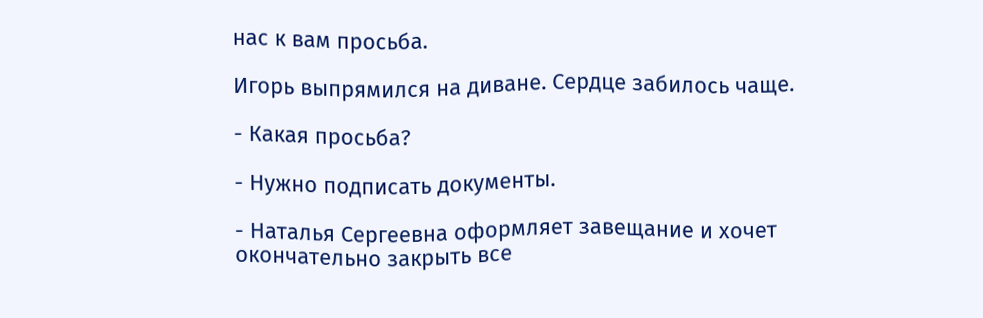нас к вам просьба.

Игорь выпрямился на диване. Сердце забилось чаще.

- Какая просьба?

- Нужно подписать документы.

- Наталья Сергеевна оформляет завещание и хочет окончательно закрыть все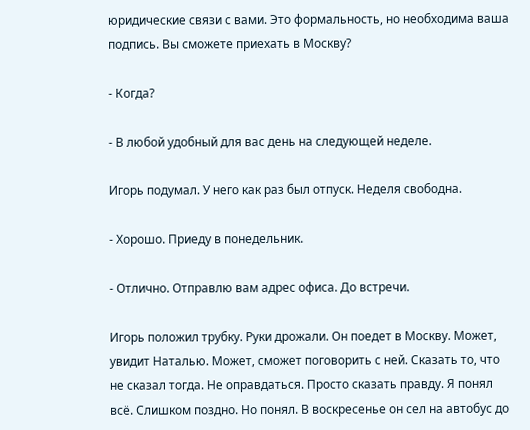юридические связи с вами. Это формальность, но необходима ваша подпись. Вы сможете приехать в Москву?

- Когда?

- В любой удобный для вас день на следующей неделе.

Игорь подумал. У него как раз был отпуск. Неделя свободна.

- Хорошо. Приеду в понедельник.

- Отлично. Отправлю вам адрес офиса. До встречи.

Игорь положил трубку. Руки дрожали. Он поедет в Москву. Может, увидит Наталью. Может, сможет поговорить с ней. Сказать то, что не сказал тогда. Не оправдаться. Просто сказать правду. Я понял всё. Слишком поздно. Но понял. В воскресенье он сел на автобус до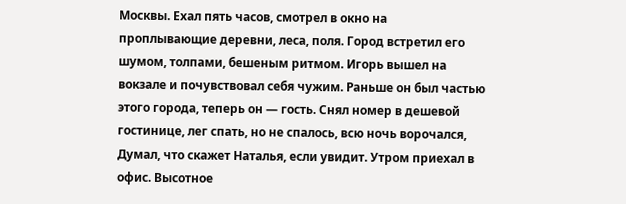Москвы. Ехал пять часов, смотрел в окно на проплывающие деревни, леса, поля. Город встретил его шумом, толпами, бешеным ритмом. Игорь вышел на вокзале и почувствовал себя чужим. Раньше он был частью этого города, теперь он — гость. Снял номер в дешевой гостинице, лег спать, но не спалось, всю ночь ворочался, Думал, что скажет Наталья, если увидит. Утром приехал в офис. Высотное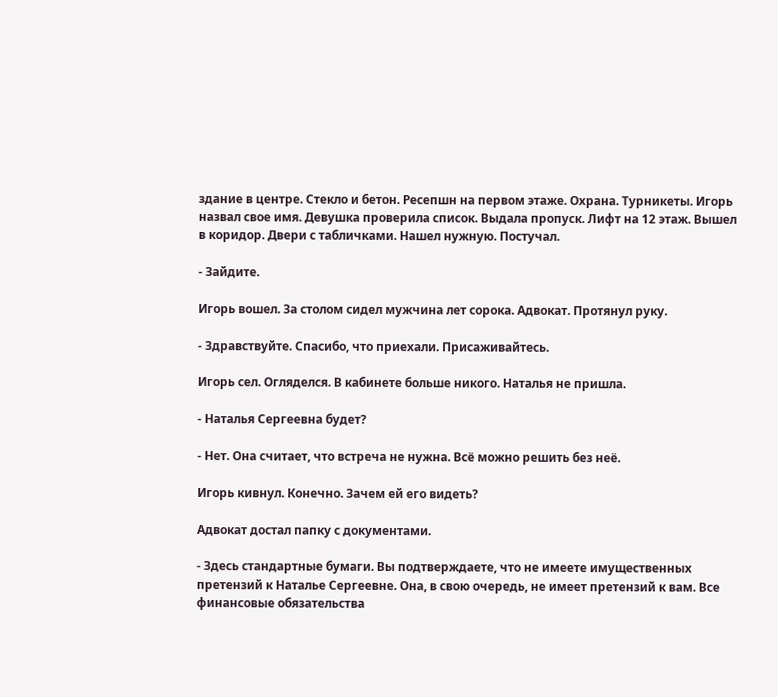здание в центре. Стекло и бетон. Ресепшн на первом этаже. Охрана. Турникеты. Игорь назвал свое имя. Девушка проверила список. Выдала пропуск. Лифт на 12 этаж. Вышел в коридор. Двери с табличками. Нашел нужную. Постучал.

- Зайдите.

Игорь вошел. За столом сидел мужчина лет сорока. Адвокат. Протянул руку.

- Здравствуйте. Спасибо, что приехали. Присаживайтесь.

Игорь сел. Огляделся. В кабинете больше никого. Наталья не пришла.

- Наталья Сергеевна будет?

- Нет. Она считает, что встреча не нужна. Всё можно решить без неё.

Игорь кивнул. Конечно. Зачем ей его видеть?

Адвокат достал папку с документами.

- Здесь стандартные бумаги. Вы подтверждаете, что не имеете имущественных претензий к Наталье Сергеевне. Она, в свою очередь, не имеет претензий к вам. Все финансовые обязательства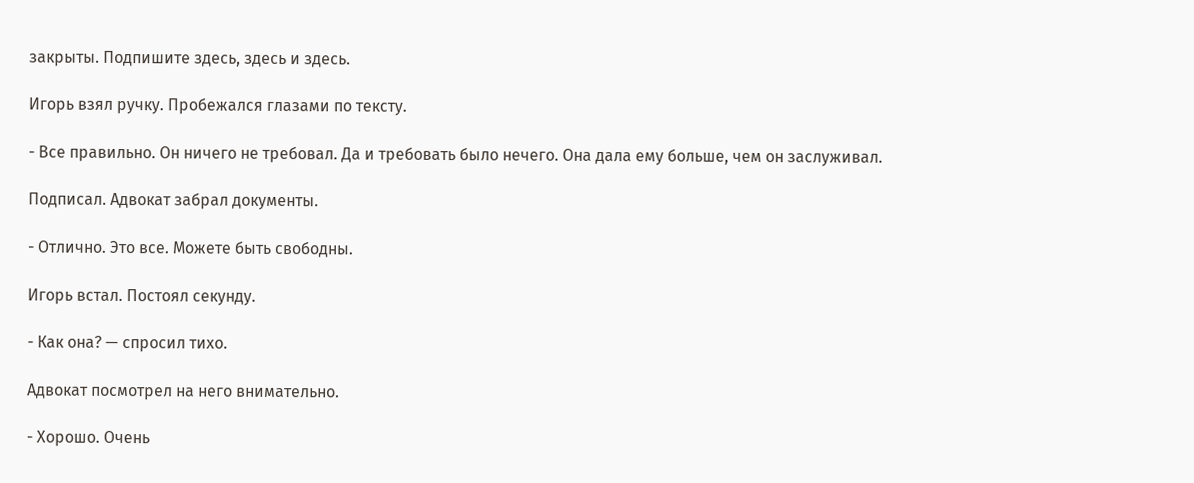закрыты. Подпишите здесь, здесь и здесь.

Игорь взял ручку. Пробежался глазами по тексту.

- Все правильно. Он ничего не требовал. Да и требовать было нечего. Она дала ему больше, чем он заслуживал.

Подписал. Адвокат забрал документы.

- Отлично. Это все. Можете быть свободны.

Игорь встал. Постоял секунду.

- Как она? — спросил тихо.

Адвокат посмотрел на него внимательно.

- Хорошо. Очень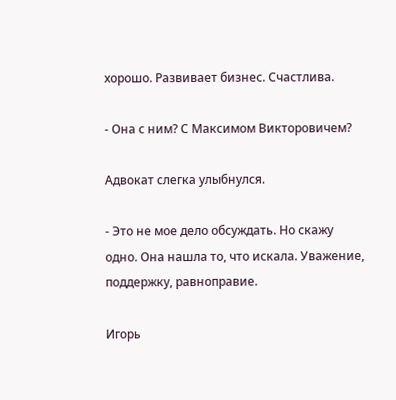хорошо. Развивает бизнес. Счастлива.

- Она с ним? С Максимом Викторовичем?

Адвокат слегка улыбнулся.

- Это не мое дело обсуждать. Но скажу одно. Она нашла то, что искала. Уважение, поддержку, равноправие.

Игорь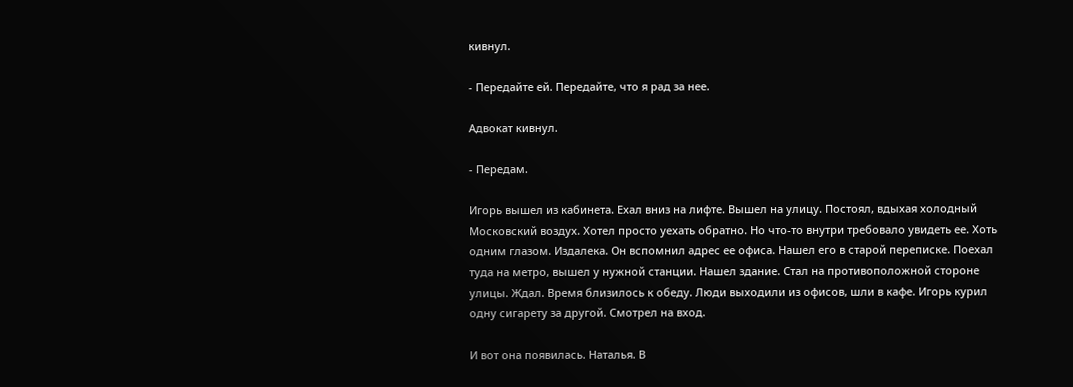кивнул.

- Передайте ей. Передайте, что я рад за нее.

Адвокат кивнул.

- Передам.

Игорь вышел из кабинета. Ехал вниз на лифте. Вышел на улицу. Постоял, вдыхая холодный Московский воздух. Хотел просто уехать обратно. Но что-то внутри требовало увидеть ее. Хоть одним глазом. Издалека. Он вспомнил адрес ее офиса. Нашел его в старой переписке. Поехал туда на метро, вышел у нужной станции. Нашел здание. Стал на противоположной стороне улицы. Ждал. Время близилось к обеду. Люди выходили из офисов, шли в кафе. Игорь курил одну сигарету за другой. Смотрел на вход.

И вот она появилась. Наталья. В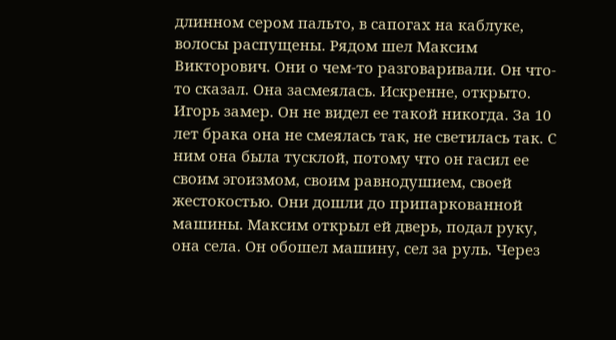длинном сером пальто, в сапогах на каблуке, волосы распущены. Рядом шел Максим Викторович. Они о чем-то разговаривали. Он что-то сказал. Она засмеялась. Искренне, открыто. Игорь замер. Он не видел ее такой никогда. За 10 лет брака она не смеялась так, не светилась так. С ним она была тусклой, потому что он гасил ее своим эгоизмом, своим равнодушием, своей жестокостью. Они дошли до припаркованной машины. Максим открыл ей дверь, подал руку, она села. Он обошел машину, сел за руль. Через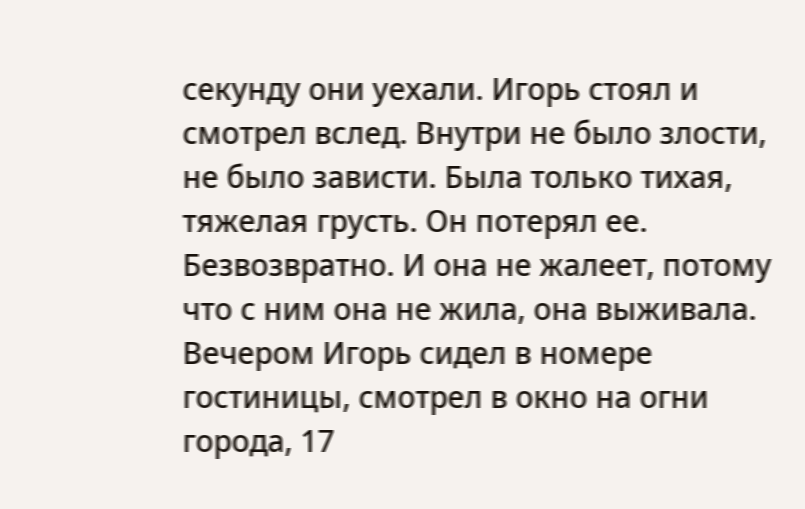секунду они уехали. Игорь стоял и смотрел вслед. Внутри не было злости, не было зависти. Была только тихая, тяжелая грусть. Он потерял ее. Безвозвратно. И она не жалеет, потому что с ним она не жила, она выживала. Вечером Игорь сидел в номере гостиницы, смотрел в окно на огни города, 17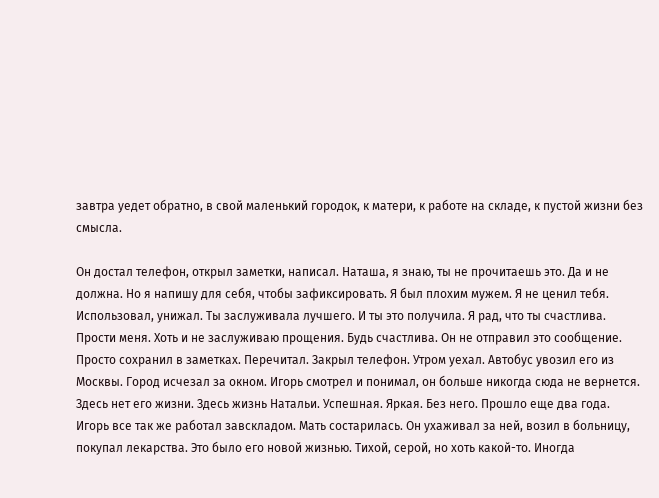завтра уедет обратно, в свой маленький городок, к матери, к работе на складе, к пустой жизни без смысла.

Он достал телефон, открыл заметки, написал. Наташа, я знаю, ты не прочитаешь это. Да и не должна. Но я напишу для себя, чтобы зафиксировать. Я был плохим мужем. Я не ценил тебя. Использовал, унижал. Ты заслуживала лучшего. И ты это получила. Я рад, что ты счастлива. Прости меня. Хоть и не заслуживаю прощения. Будь счастлива. Он не отправил это сообщение. Просто сохранил в заметках. Перечитал. Закрыл телефон. Утром уехал. Автобус увозил его из Москвы. Город исчезал за окном. Игорь смотрел и понимал, он больше никогда сюда не вернется. Здесь нет его жизни. Здесь жизнь Натальи. Успешная. Яркая. Без него. Прошло еще два года. Игорь все так же работал завскладом. Мать состарилась. Он ухаживал за ней, возил в больницу, покупал лекарства. Это было его новой жизнью. Тихой, серой, но хоть какой-то. Иногда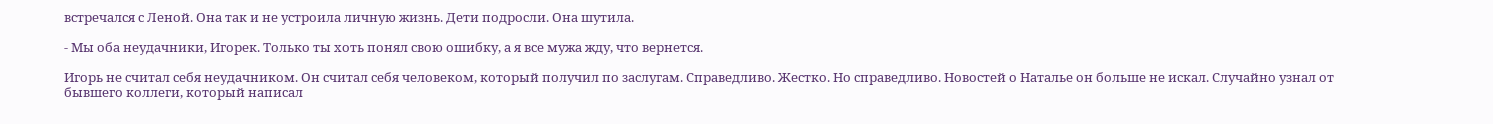встречался с Леной. Она так и не устроила личную жизнь. Дети подросли. Она шутила.

- Мы оба неудачники, Игорек. Только ты хоть понял свою ошибку, а я все мужа жду, что вернется.

Игорь не считал себя неудачником. Он считал себя человеком, который получил по заслугам. Справедливо. Жестко. Но справедливо. Новостей о Наталье он больше не искал. Случайно узнал от бывшего коллеги, который написал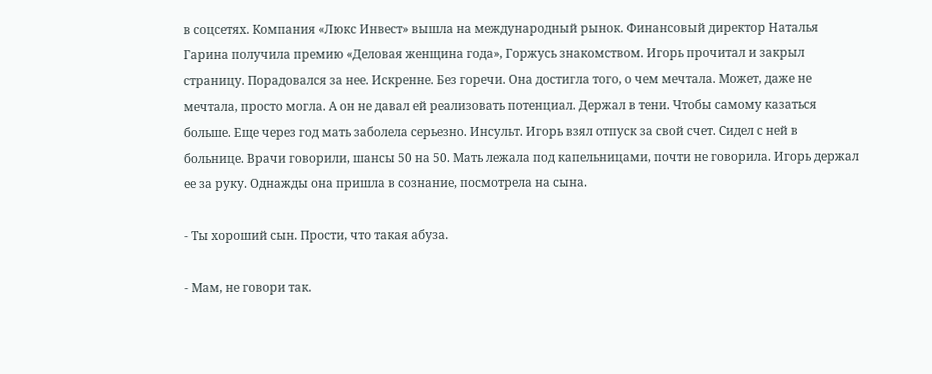в соцсетях. Компания «Люкс Инвест» вышла на международный рынок. Финансовый директор Наталья Гарина получила премию «Деловая женщина года», Горжусь знакомством. Игорь прочитал и закрыл страницу. Порадовался за нее. Искренне. Без горечи. Она достигла того, о чем мечтала. Может, даже не мечтала, просто могла. А он не давал ей реализовать потенциал. Держал в тени. Чтобы самому казаться больше. Еще через год мать заболела серьезно. Инсульт. Игорь взял отпуск за свой счет. Сидел с ней в больнице. Врачи говорили, шансы 50 на 50. Мать лежала под капельницами, почти не говорила. Игорь держал ее за руку. Однажды она пришла в сознание, посмотрела на сына.

- Ты хороший сын. Прости, что такая абуза.

- Мам, не говори так.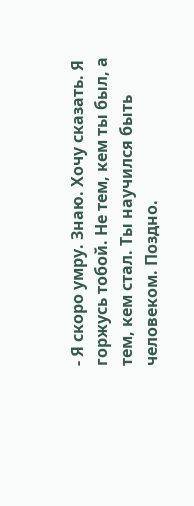- Я скоро умру. Знаю. Хочу сказать. Я горжусь тобой. Не тем, кем ты был, а тем, кем стал. Ты научился быть человеком. Поздно.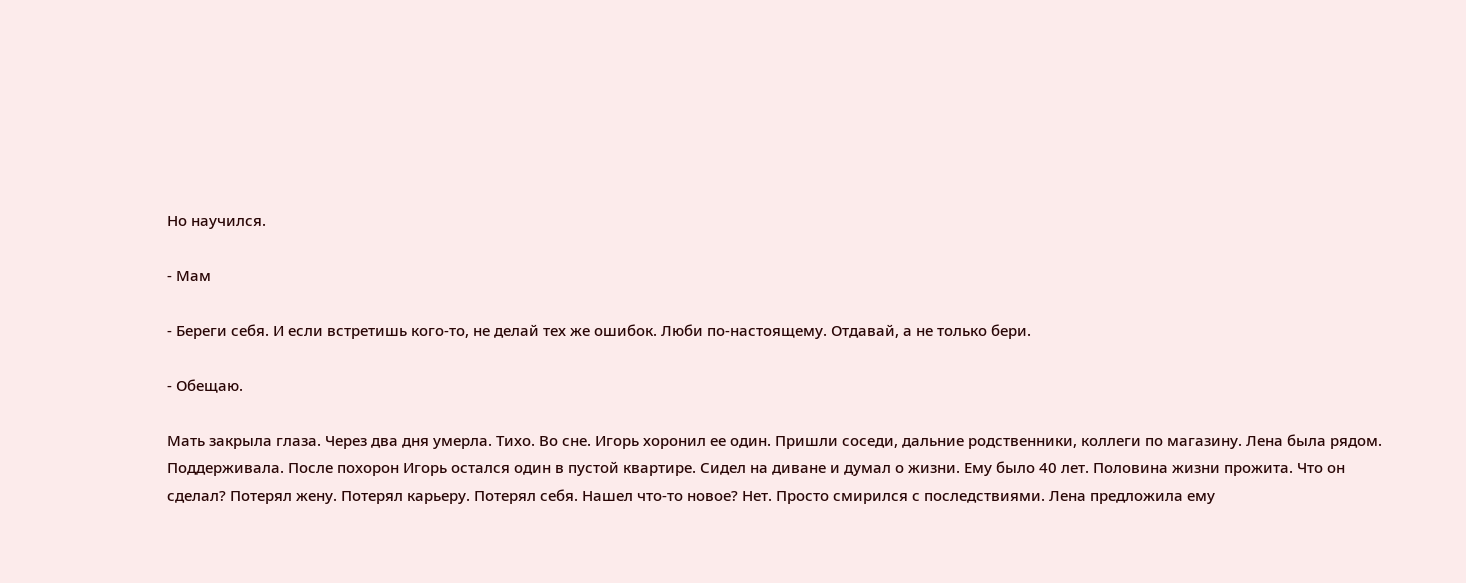Но научился.

- Мам

- Береги себя. И если встретишь кого-то, не делай тех же ошибок. Люби по-настоящему. Отдавай, а не только бери.

- Обещаю.

Мать закрыла глаза. Через два дня умерла. Тихо. Во сне. Игорь хоронил ее один. Пришли соседи, дальние родственники, коллеги по магазину. Лена была рядом. Поддерживала. После похорон Игорь остался один в пустой квартире. Сидел на диване и думал о жизни. Ему было 40 лет. Половина жизни прожита. Что он сделал? Потерял жену. Потерял карьеру. Потерял себя. Нашел что-то новое? Нет. Просто смирился с последствиями. Лена предложила ему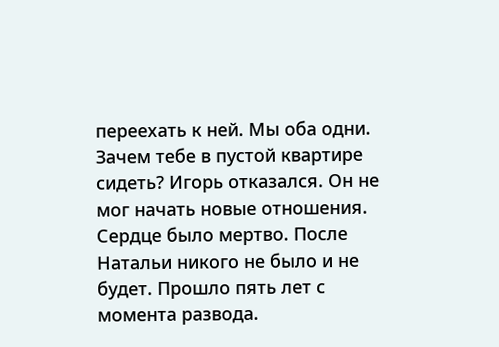переехать к ней. Мы оба одни. Зачем тебе в пустой квартире сидеть? Игорь отказался. Он не мог начать новые отношения. Сердце было мертво. После Натальи никого не было и не будет. Прошло пять лет с момента развода.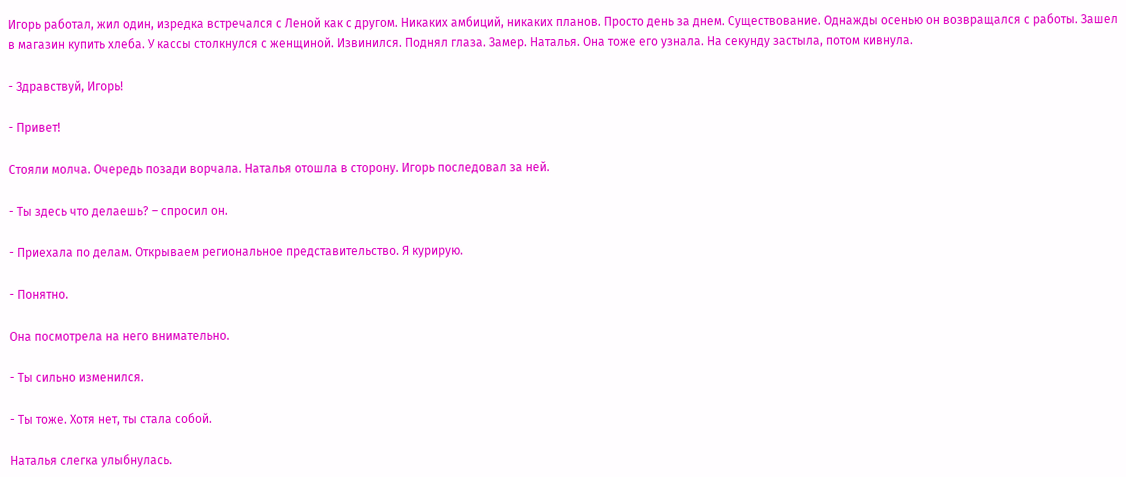Игорь работал, жил один, изредка встречался с Леной как с другом. Никаких амбиций, никаких планов. Просто день за днем. Существование. Однажды осенью он возвращался с работы. Зашел в магазин купить хлеба. У кассы столкнулся с женщиной. Извинился. Поднял глаза. Замер. Наталья. Она тоже его узнала. На секунду застыла, потом кивнула.

- Здравствуй, Игорь!

- Привет!

Стояли молча. Очередь позади ворчала. Наталья отошла в сторону. Игорь последовал за ней.

- Ты здесь что делаешь? – спросил он.

- Приехала по делам. Открываем региональное представительство. Я курирую.

- Понятно.

Она посмотрела на него внимательно.

- Ты сильно изменился.

- Ты тоже. Хотя нет, ты стала собой.

Наталья слегка улыбнулась.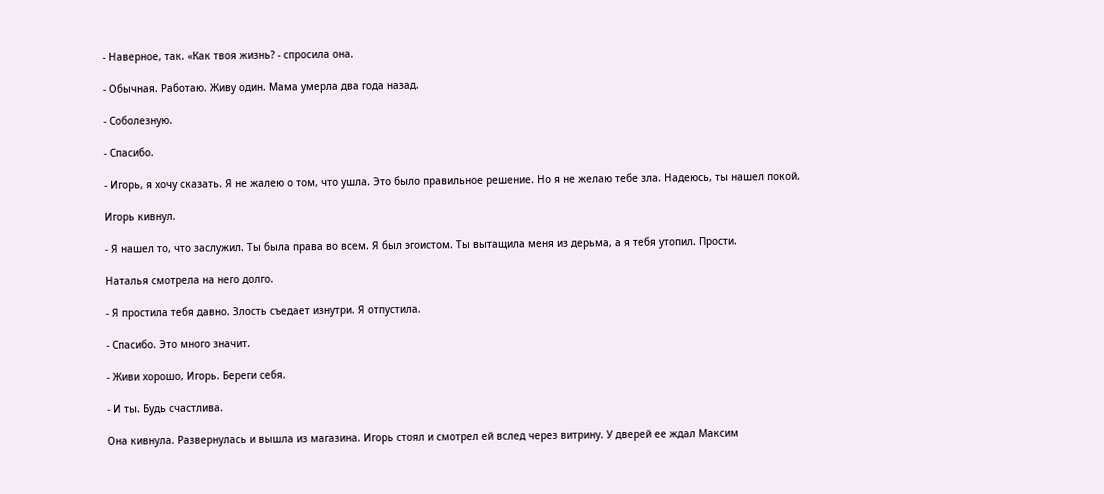- Наверное, так. «Как твоя жизнь? - спросила она.

- Обычная. Работаю. Живу один. Мама умерла два года назад.

- Соболезную.

- Спасибо.

- Игорь, я хочу сказать. Я не жалею о том, что ушла. Это было правильное решение. Но я не желаю тебе зла. Надеюсь, ты нашел покой.

Игорь кивнул.

- Я нашел то, что заслужил. Ты была права во всем. Я был эгоистом. Ты вытащила меня из дерьма, а я тебя утопил. Прости.

Наталья смотрела на него долго.

- Я простила тебя давно. Злость съедает изнутри. Я отпустила.

- Спасибо. Это много значит.

- Живи хорошо, Игорь. Береги себя.

- И ты. Будь счастлива.

Она кивнула. Развернулась и вышла из магазина. Игорь стоял и смотрел ей вслед через витрину. У дверей ее ждал Максим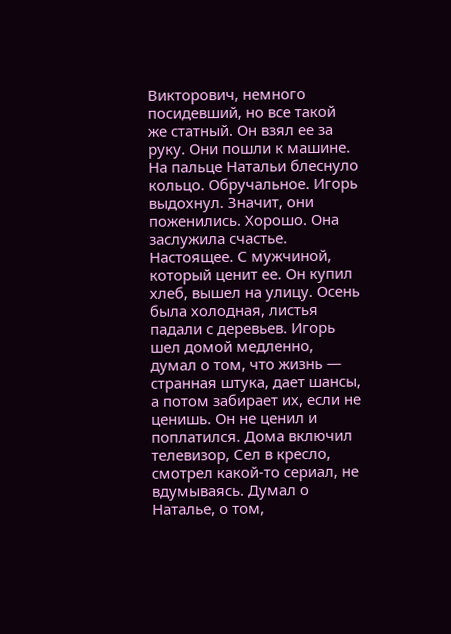Викторович, немного посидевший, но все такой же статный. Он взял ее за руку. Они пошли к машине. На пальце Натальи блеснуло кольцо. Обручальное. Игорь выдохнул. Значит, они поженились. Хорошо. Она заслужила счастье. Настоящее. С мужчиной, который ценит ее. Он купил хлеб, вышел на улицу. Осень была холодная, листья падали с деревьев. Игорь шел домой медленно, думал о том, что жизнь — странная штука, дает шансы, а потом забирает их, если не ценишь. Он не ценил и поплатился. Дома включил телевизор, Сел в кресло, смотрел какой-то сериал, не вдумываясь. Думал о Наталье, о том,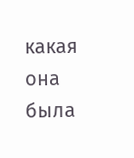какая она была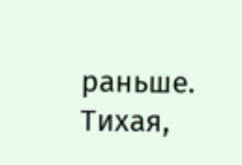раньше. Тихая,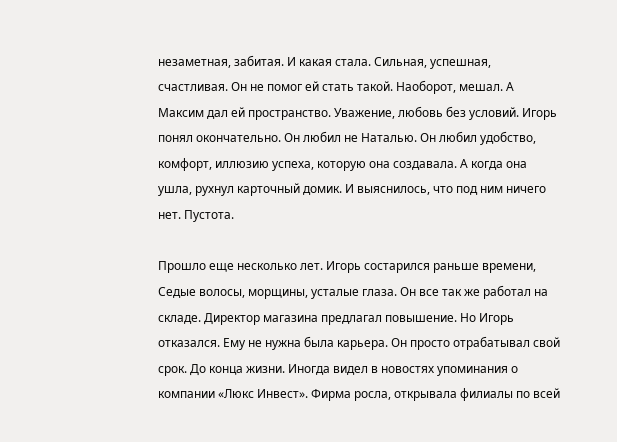незаметная, забитая. И какая стала. Сильная, успешная, счастливая. Он не помог ей стать такой. Наоборот, мешал. А Максим дал ей пространство. Уважение, любовь без условий. Игорь понял окончательно. Он любил не Наталью. Он любил удобство, комфорт, иллюзию успеха, которую она создавала. А когда она ушла, рухнул карточный домик. И выяснилось, что под ним ничего нет. Пустота.

Прошло еще несколько лет. Игорь состарился раньше времени, Седые волосы, морщины, усталые глаза. Он все так же работал на складе. Директор магазина предлагал повышение. Но Игорь отказался. Ему не нужна была карьера. Он просто отрабатывал свой срок. До конца жизни. Иногда видел в новостях упоминания о компании «Люкс Инвест». Фирма росла, открывала филиалы по всей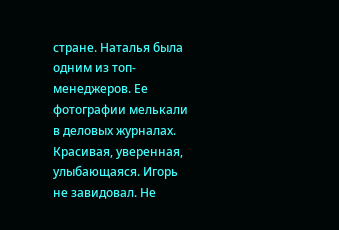стране. Наталья была одним из топ-менеджеров. Ее фотографии мелькали в деловых журналах. Красивая, уверенная, улыбающаяся. Игорь не завидовал. Не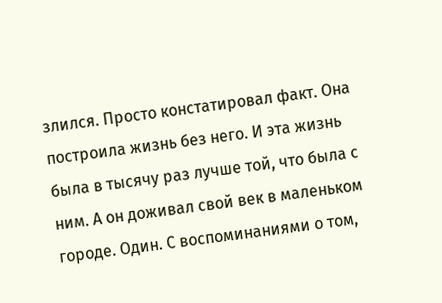злился. Просто констатировал факт. Она построила жизнь без него. И эта жизнь была в тысячу раз лучше той, что была с ним. А он доживал свой век в маленьком городе. Один. С воспоминаниями о том,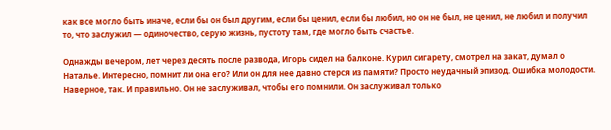как все могло быть иначе, если бы он был другим, если бы ценил, если бы любил, но он не был, не ценил, не любил и получил то, что заслужил — одиночество, серую жизнь, пустоту там, где могло быть счастье.

Однажды вечером, лет через десять после развода, Игорь сидел на балконе. Курил сигарету, смотрел на закат, думал о Наталье. Интересно, помнит ли она его? Или он для нее давно стерся из памяти? Просто неудачный эпизод. Ошибка молодости. Наверное, так. И правильно. Он не заслуживал, чтобы его помнили. Он заслуживал только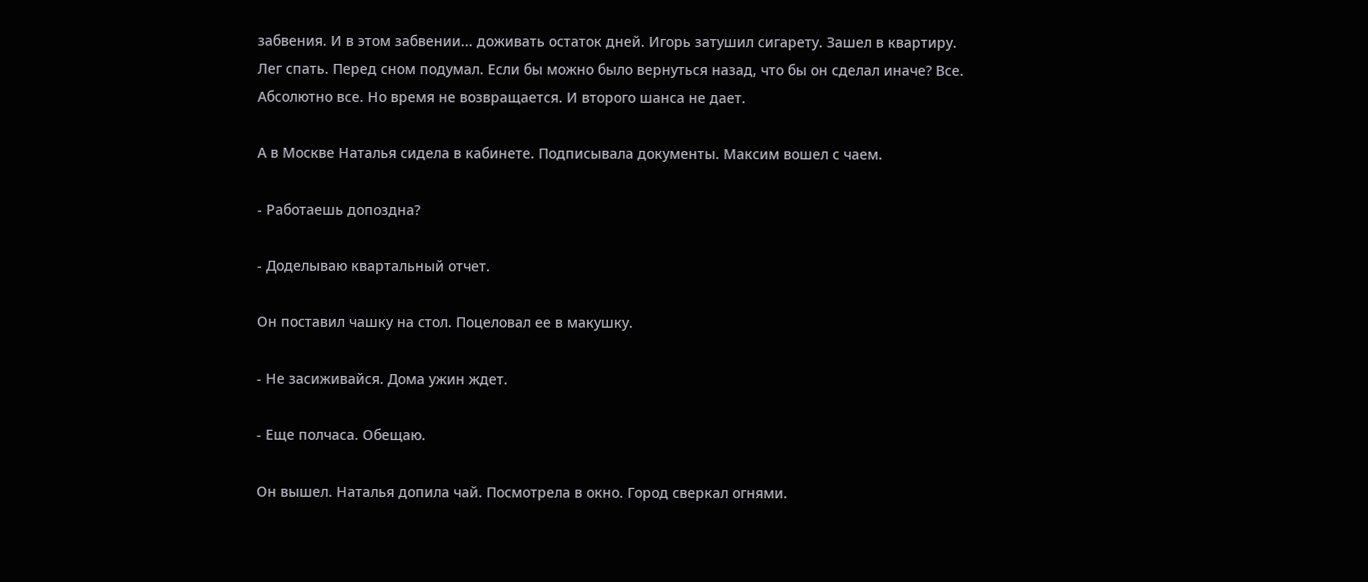забвения. И в этом забвении... доживать остаток дней. Игорь затушил сигарету. Зашел в квартиру. Лег спать. Перед сном подумал. Если бы можно было вернуться назад, что бы он сделал иначе? Все. Абсолютно все. Но время не возвращается. И второго шанса не дает.

А в Москве Наталья сидела в кабинете. Подписывала документы. Максим вошел с чаем.

- Работаешь допоздна?

- Доделываю квартальный отчет.

Он поставил чашку на стол. Поцеловал ее в макушку.

- Не засиживайся. Дома ужин ждет.

- Еще полчаса. Обещаю.

Он вышел. Наталья допила чай. Посмотрела в окно. Город сверкал огнями.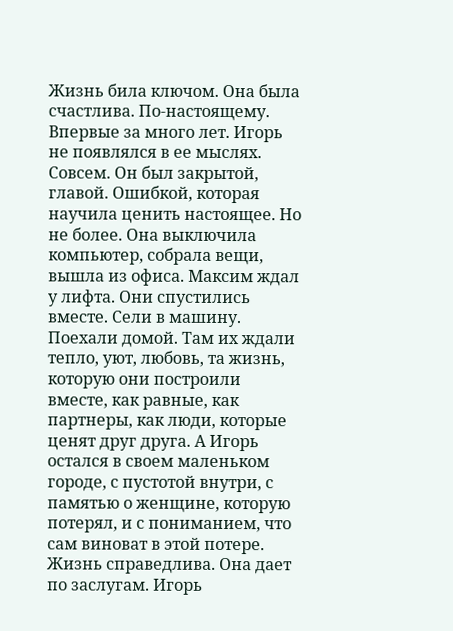Жизнь била ключом. Она была счастлива. По-настоящему. Впервые за много лет. Игорь не появлялся в ее мыслях. Совсем. Он был закрытой, главой. Ошибкой, которая научила ценить настоящее. Но не более. Она выключила компьютер, собрала вещи, вышла из офиса. Максим ждал у лифта. Они спустились вместе. Сели в машину. Поехали домой. Там их ждали тепло, уют, любовь, та жизнь, которую они построили вместе, как равные, как партнеры, как люди, которые ценят друг друга. А Игорь остался в своем маленьком городе, с пустотой внутри, с памятью о женщине, которую потерял, и с пониманием, что сам виноват в этой потере. Жизнь справедлива. Она дает по заслугам. Игорь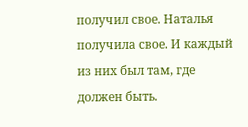получил свое. Наталья получила свое. И каждый из них был там, где должен быть.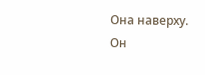Она наверху. Он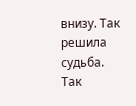внизу. Так решила судьба. Так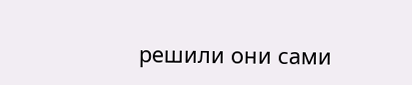решили они сами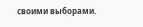своими выборами.